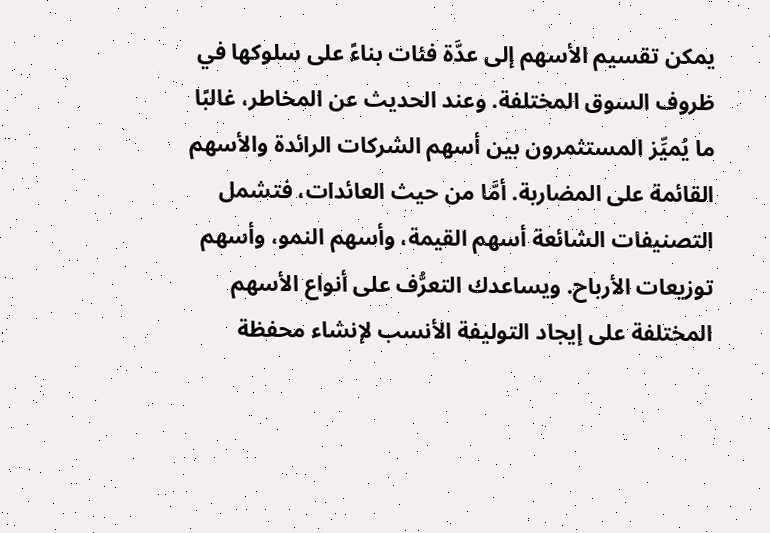يمكن تقسيم الأسهم إلى عدَّة فئات بناءً على سلوكها في ظروف السوق المختلفة. وعند الحديث عن المخاطر، غالبًا ما يُميِّز المستثمرون بين أسهم الشركات الرائدة والأسهم القائمة على المضاربة. أمَّا من حيث العائدات، فتشمل التصنيفات الشائعة أسهم القيمة، وأسهم النمو، وأسهم توزيعات الأرباح. ويساعدك التعرُّف على أنواع الأسهم المختلفة على إيجاد التوليفة الأنسب لإنشاء محفظة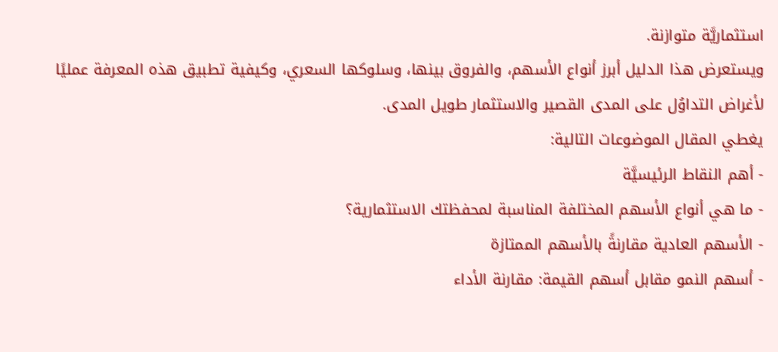استثماريَّة متوازنة.
ويستعرض هذا الدليل أبرز أنواع الأسهم، والفروق بينها، وسلوكها السعري، وكيفية تطبيق هذه المعرفة عمليًا لأغراض التداوُل على المدى القصير والاستثمار طويل المدى.
يغطي المقال الموضوعات التالية:
- أهم النقاط الرئيسيَّة
- ما هي أنواع الأسهم المختلفة المناسبة لمحفظتك الاستثمارية؟
- الأسهم العادية مقارنةً بالأسهم الممتازة
- أسهم النمو مقابل أسهم القيمة: مقارنة الأداء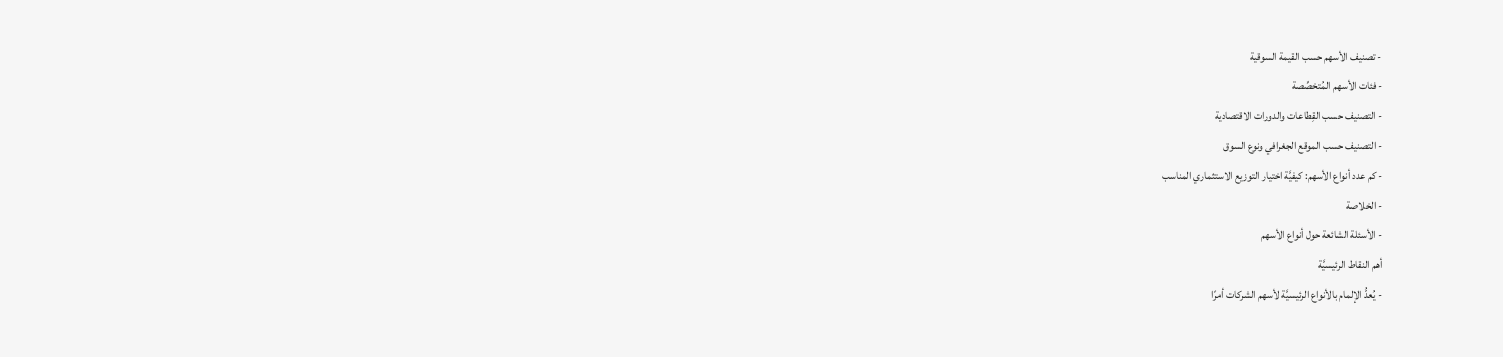- تصنيف الأسهم حسب القيمة السوقية
- فئات الأسهم المُتخصِّصة
- التصنيف حسب القِطاعات والدورات الاقتصادية
- التصنيف حسب الموقع الجغرافي ونوع السوق
- كم عدد أنواع الأسهم: كيفيَّة اختيار التوزيع الاستثماري المناسب
- الخلاصة
- الأسئلة الشائعة حول أنواع الأسهم
أهم النقاط الرئيسيَّة
- يُعدُّ الإلمام بالأنواع الرئيسيَّة لأسهم الشركات أمرًا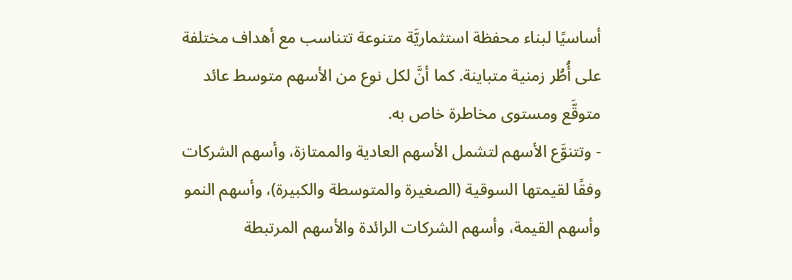أساسيًا لبناء محفظة استثماريَّة متنوعة تتناسب مع أهداف مختلفة على أُطُر زمنية متباينة. كما أنَّ لكل نوع من الأسهم متوسط عائد متوقَّع ومستوى مخاطرة خاص به.
- وتتنوَّع الأسهم لتشمل الأسهم العادية والممتازة، وأسهم الشركات وفقًا لقيمتها السوقية (الصغيرة والمتوسطة والكبيرة)، وأسهم النمو وأسهم القيمة، وأسهم الشركات الرائدة والأسهم المرتبطة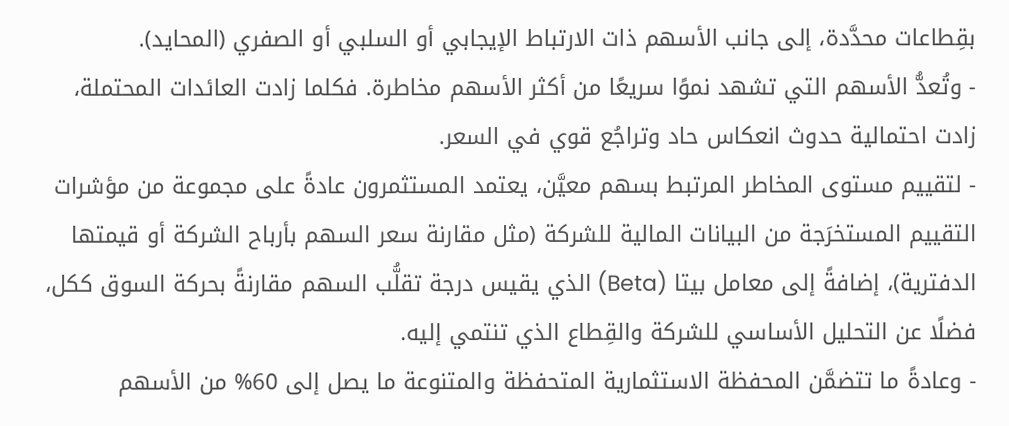بقِطاعات محدَّدة، إلى جانب الأسهم ذات الارتباط الإيجابي أو السلبي أو الصفري (المحايد).
- وتُعدُّ الأسهم التي تشهد نموًا سريعًا من أكثر الأسهم مخاطرة. فكلما زادت العائدات المحتملة، زادت احتمالية حدوث انعكاس حاد وتراجُع قوي في السعر.
- لتقييم مستوى المخاطر المرتبط بسهم معيَّن، يعتمد المستثمرون عادةً على مجموعة من مؤشرات التقييم المستخرَجة من البيانات المالية للشركة (مثل مقارنة سعر السهم بأرباح الشركة أو قيمتها الدفترية)، إضافةً إلى معامل بيتا (Beta) الذي يقيس درجة تقلُّب السهم مقارنةً بحركة السوق ككل، فضلًا عن التحليل الأساسي للشركة والقِطاع الذي تنتمي إليه.
- وعادةً ما تتضمَّن المحفظة الاستثمارية المتحفظة والمتنوعة ما يصل إلى 60% من الأسهم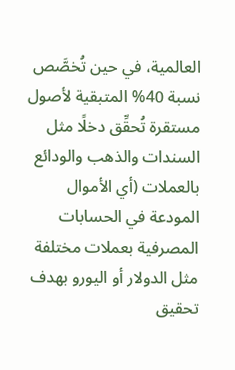العالمية، في حين تُخصَّص نسبة 40% المتبقية لأصول مستقرة تُحقِّق دخلًا مثل السندات والذهب والودائع بالعملات (أي الأموال المودعة في الحسابات المصرفية بعملات مختلفة مثل الدولار أو اليورو بهدف تحقيق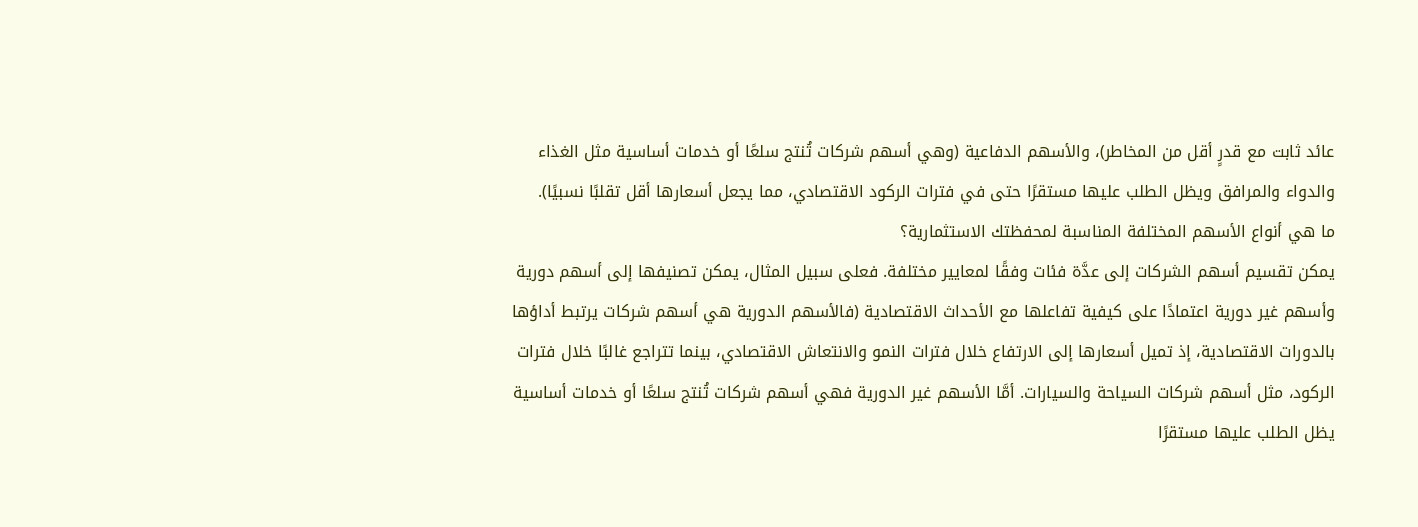عائد ثابت مع قدرٍ أقل من المخاطر)، والأسهم الدفاعية (وهي أسهم شركات تُنتج سلعًا أو خدمات أساسية مثل الغذاء والدواء والمرافق ويظل الطلب عليها مستقرًا حتى في فترات الركود الاقتصادي، مما يجعل أسعارها أقل تقلبًا نسبيًا).
ما هي أنواع الأسهم المختلفة المناسبة لمحفظتك الاستثمارية؟
يمكن تقسيم أسهم الشركات إلى عدَّة فئات وفقًا لمعايير مختلفة. فعلى سبيل المثال، يمكن تصنيفها إلى أسهم دورية وأسهم غير دورية اعتمادًا على كيفية تفاعلها مع الأحداث الاقتصادية (فالأسهم الدورية هي أسهم شركات يرتبط أداؤها بالدورات الاقتصادية، إذ تميل أسعارها إلى الارتفاع خلال فترات النمو والانتعاش الاقتصادي، بينما تتراجع غالبًا خلال فترات الركود، مثل أسهم شركات السياحة والسيارات. أمَّا الأسهم غير الدورية فهي أسهم شركات تُنتج سلعًا أو خدمات أساسية يظل الطلب عليها مستقرًا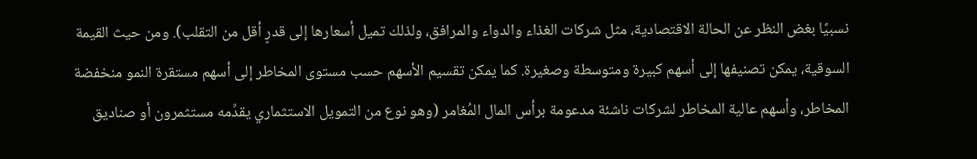نسبيًا بغض النظر عن الحالة الاقتصادية، مثل شركات الغذاء والدواء والمرافق، ولذلك تميل أسعارها إلى قدرٍ أقل من التقلب). ومن حيث القيمة السوقية، يمكن تصنيفها إلى أسهم كبيرة ومتوسطة وصغيرة. كما يمكن تقسيم الأسهم حسب مستوى المخاطر إلى أسهم مستقرة النمو منخفضة المخاطر، وأسهم عالية المخاطر لشركات ناشئة مدعومة برأس المال المُغامر (وهو نوع من التمويل الاستثماري يقدِّمه مستثمرون أو صناديق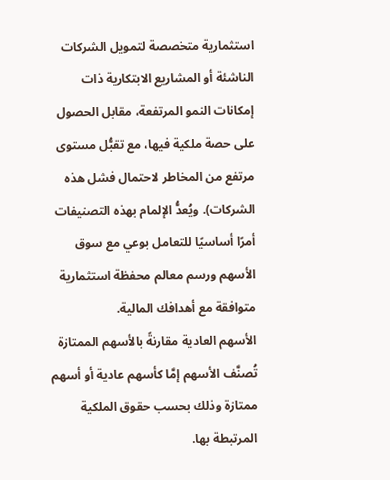استثمارية متخصصة لتمويل الشركات الناشئة أو المشاريع الابتكارية ذات إمكانات النمو المرتفعة، مقابل الحصول على حصة ملكية فيها، مع تقبُّل مستوى مرتفع من المخاطر لاحتمال فشل هذه الشركات). ويُعدُّ الإلمام بهذه التصنيفات أمرًا أساسيًا للتعامل بوعي مع سوق الأسهم ورسم معالم محفظة استثمارية متوافقة مع أهدافك المالية.
الأسهم العادية مقارنةً بالأسهم الممتازة
تُصنَّف الأسهم إمَّا كأسهم عادية أو أسهم ممتازة وذلك بحسب حقوق الملكية المرتبطة بها.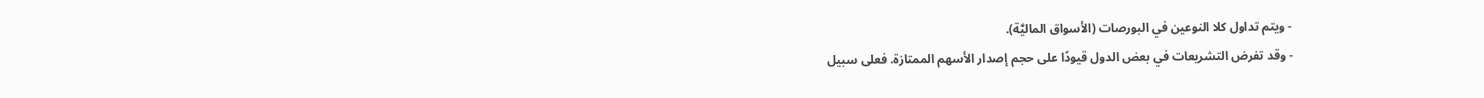- ويتم تداول كلا النوعين في البورصات (الأسواق الماليَّة).
- وقد تفرض التشريعات في بعض الدول قيودًا على حجم إصدار الأسهم الممتازة. فعلى سبيل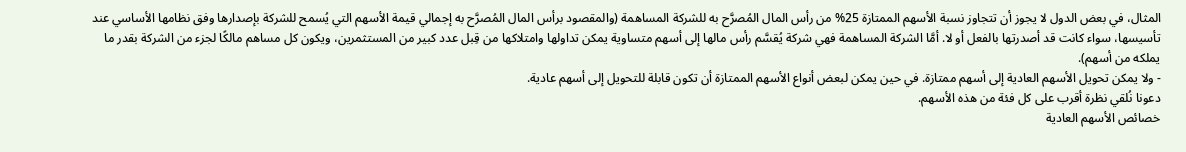المثال، في بعض الدول لا يجوز أن تتجاوز نسبة الأسهم الممتازة 25% من رأس المال المُصرَّح به للشركة المساهمة (والمقصود برأس المال المُصرَّح به إجمالي قيمة الأسهم التي يُسمح للشركة بإصدارها وفق نظامها الأساسي عند تأسيسها، سواء كانت قد أصدرتها بالفعل أو لا. أمَّا الشركة المساهمة فهي شركة يُقسَّم رأس مالها إلى أسهم متساوية يمكن تداولها وامتلاكها من قِبل عدد كبير من المستثمرين، ويكون كل مساهم مالكًا لجزء من الشركة بقدر ما يملكه من أسهم).
- ولا يمكن تحويل الأسهم العادية إلى أسهم ممتازة. في حين يمكن لبعض أنواع الأسهم الممتازة أن تكون قابلة للتحويل إلى أسهم عادية.
دعونا نُلقي نظرة أقرب على كل فئة من هذه الأسهم.
خصائص الأسهم العادية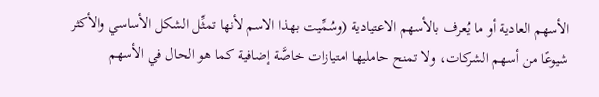الأسهم العادية أو ما يُعرف بالأسهم الاعتيادية (وسُمِّيت بهذا الاسم لأنها تمثِّل الشكل الأساسي والأكثر شيوعًا من أسهم الشركات، ولا تمنح حامليها امتيازات خاصَّة إضافية كما هو الحال في الأسهم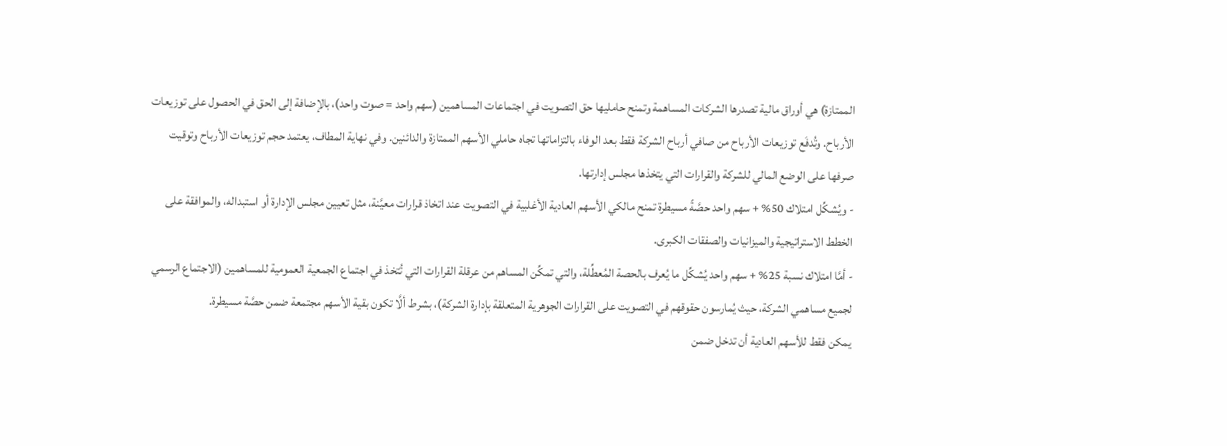الممتازة) هي أوراق مالية تصدرها الشركات المساهمة وتمنح حامليها حق التصويت في اجتماعات المساهمين (سهم واحد = صوت واحد)، بالإضافة إلى الحق في الحصول على توزيعات الأرباح. وتُدفَع توزيعات الأرباح من صافي أرباح الشركة فقط بعد الوفاء بالتزاماتها تجاه حاملي الأسهم الممتازة والدائنين. وفي نهاية المطاف، يعتمد حجم توزيعات الأرباح وتوقيت صرفها على الوضع المالي للشركة والقرارات التي يتخذها مجلس إدارتها.
- ويُشكِّل امتلاك 50% + سهم واحد حصَّةً مسيطرة تمنح مالكي الأسهم العادية الأغلبية في التصويت عند اتخاذ قرارات معيَّنة، مثل تعيين مجلس الإدارة أو استبداله، والموافقة على الخطط الاستراتيجية والميزانيات والصفقات الكبرى.
- أمَّا امتلاك نسبة 25% + سهم واحد يُشكِّل ما يُعرف بالحصة المُعطِّلة، والتي تمكِّن المساهم من عرقلة القرارات التي تُتخذ في اجتماع الجمعية العمومية للمساهمين (الاجتماع الرسمي لجميع مساهمي الشركة، حيث يُمارسون حقوقهم في التصويت على القرارات الجوهرية المتعلقة بإدارة الشركة)، بشرط ألَّا تكون بقية الأسهم مجتمعة ضمن حصَّة مسيطرة.
يمكن فقط للأسهم العادية أن تدخل ضمن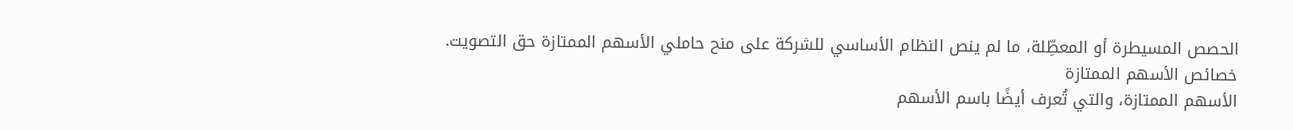الحصص المسيطرة أو المعطِّلة، ما لم ينص النظام الأساسي للشركة على منح حاملي الأسهم الممتازة حق التصويت.
خصائص الأسهم الممتازة
الأسهم الممتازة، والتي تُعرف أيضًا باسم الأسهم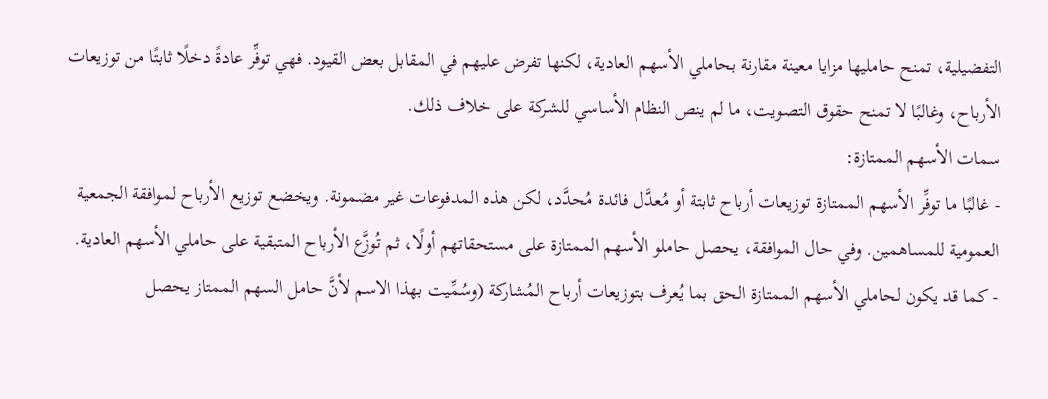التفضيلية، تمنح حامليها مزايا معينة مقارنة بحاملي الأسهم العادية، لكنها تفرض عليهم في المقابل بعض القيود. فهي توفِّر عادةً دخلًا ثابتًا من توزيعات الأرباح، وغالبًا لا تمنح حقوق التصويت، ما لم ينص النظام الأساسي للشركة على خلاف ذلك.
سمات الأسهم الممتازة:
- غالبًا ما توفِّر الأسهم الممتازة توزيعات أرباح ثابتة أو مُعدَّل فائدة مُحدَّد، لكن هذه المدفوعات غير مضمونة. ويخضع توزيع الأرباح لموافقة الجمعية العمومية للمساهمين. وفي حال الموافقة، يحصل حاملو الأسهم الممتازة على مستحقاتهم أولًا، ثم تُوزَّع الأرباح المتبقية على حاملي الأسهم العادية.
- كما قد يكون لحاملي الأسهم الممتازة الحق بما يُعرف بتوزيعات أرباح المُشاركة (وسُمِّيت بهذا الاسم لأنَّ حامل السهم الممتاز يحصل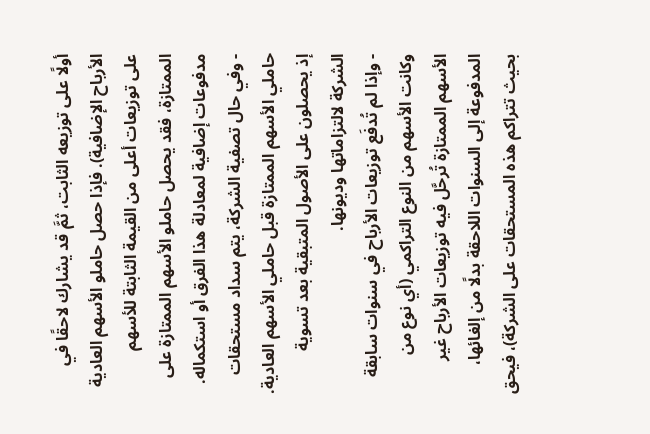أولًا على توزيعه الثابت، ثمَّ قد يشارك لاحقًا في الأرباح الإضافية). فإذا حصل حاملو الأسهم العادية على توزيعات أعلى من القيمة الثابتة للأسهم الممتازة، فقد يحصل حاملو الأسهم الممتازة على مدفوعات إضافية لمعادلة هذا الفرق أو استكماله.
- وفي حال تصفية الشركة، يتم سداد مستحقات حاملي الأسهم الممتازة قبل حاملي الأسهم العادية. إذ يحصلون على الأصول المتبقية بعد تسوية الشركة لالتزاماتها وديونها.
- وإذا لم تُدفَع توزيعات الأرباح في سنوات سابقة وكانت الأسهم من النوع التراكمي (أي نوع من الأسهم الممتازة تُرحَّل فيه توزيعات الأرباح غير المدفوعة إلى السنوات اللاحقة بدلًا من إلغائها، بحيث تتراكم هذه المستحقات على الشركة)، فيحق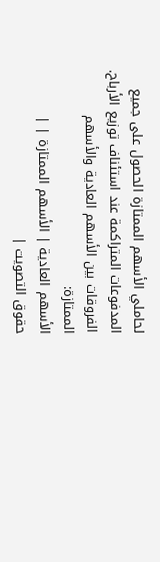لحاملي الأسهم الممتازة الحصول على جميع المدفوعات المتراكمة عند استئناف توزيع الأرباح.
الفروقات بين الأسهم العادية والأسهم الممتازة:
الأسهم العادية | الأسهم الممتازة | |
حقوق التصويت |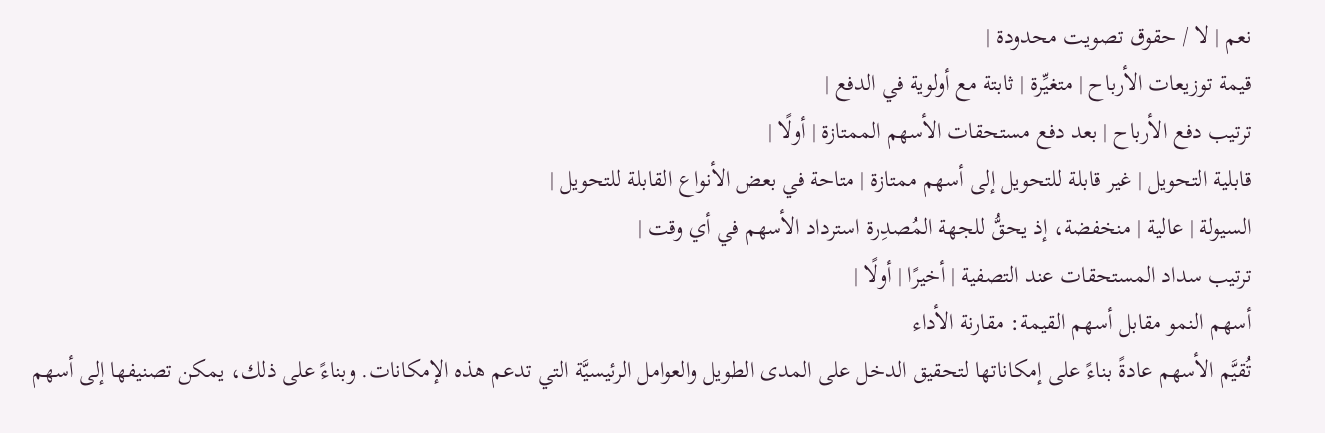نعم | لا / حقوق تصويت محدودة |
قيمة توزيعات الأرباح | متغيِّرة | ثابتة مع أولوية في الدفع |
ترتيب دفع الأرباح | بعد دفع مستحقات الأسهم الممتازة | أولًا |
قابلية التحويل | غير قابلة للتحويل إلى أسهم ممتازة | متاحة في بعض الأنواع القابلة للتحويل |
السيولة | عالية | منخفضة، إذ يحقُّ للجهة المُصدِرة استرداد الأسهم في أي وقت |
ترتيب سداد المستحقات عند التصفية | أخيرًا | أولًا |
أسهم النمو مقابل أسهم القيمة: مقارنة الأداء
تُقيَّم الأسهم عادةً بناءً على إمكاناتها لتحقيق الدخل على المدى الطويل والعوامل الرئيسيَّة التي تدعم هذه الإمكانات. وبناءً على ذلك، يمكن تصنيفها إلى أسهم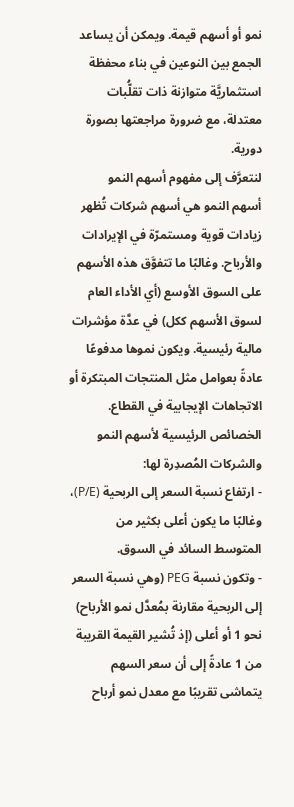نمو أو أسهم قيمة. ويمكن أن يساعد الجمع بين النوعين في بناء محفظة استثماريَّة متوازنة ذات تقلُّبات معتدلة، مع ضرورة مراجعتها بصورة دورية.
لنتعرَّف إلى مفهوم أسهم النمو
أسهم النمو هي أسهم شركات تُظهر زيادات قوية ومستمرّة في الإيرادات والأرباح. وغالبًا ما تتفوَّق هذه الأسهم على السوق الأوسع (أي الأداء العام لسوق الأسهم ككل) في عدَّة مؤشرات مالية رئيسية. ويكون نموها مدفوعًا عادةً بعوامل مثل المنتجات المبتكرة أو الاتجاهات الإيجابية في القطاع.
الخصائص الرئيسية لأسهم النمو والشركات المُصدِرة لها:
- ارتفاع نسبة السعر إلى الربحية (P/E)، وغالبًا ما يكون أعلى بكثير من المتوسط السائد في السوق.
- وتكون نسبة PEG (وهي نسبة السعر إلى الربحية مقارنة بمُعدَّل نمو الأرباح) نحو 1 أو أعلى (إذ تُشير القيمة القريبة من 1 عادةً إلى أن سعر السهم يتماشى تقريبًا مع معدل نمو أرباح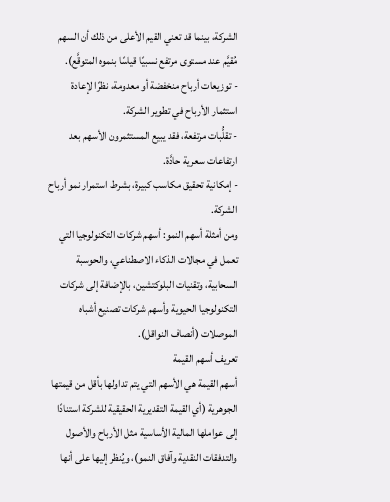الشركة، بينما قد تعني القيم الأعلى من ذلك أن السهم مُقيَّم عند مستوى مرتفع نسبيًا قياسًا بنموه المتوقَّع).
- توزيعات أرباح منخفضة أو معدومة، نظرًا لإعادة استثمار الأرباح في تطوير الشركة.
- تقلُّبات مرتفعة، فقد يبيع المستثمرون الأسهم بعد ارتفاعات سعرية حادَّة.
- إمكانية تحقيق مكاسب كبيرة، بشرط استمرار نمو أرباح الشركة.
ومن أمثلة أسهم النمو: أسهم شركات التكنولوجيا التي تعمل في مجالات الذكاء الاصطناعي، والحوسبة السحابية، وتقنيات البلوكتشين، بالإضافة إلى شركات التكنولوجيا الحيوية وأسهم شركات تصنيع أشباه الموصلات (أنصاف النواقل).
تعريف أسهم القيمة
أسهم القيمة هي الأسهم التي يتم تداولها بأقل من قيمتها الجوهرية (أي القيمة التقديرية الحقيقية للشركة استنادًا إلى عواملها المالية الأساسية مثل الأرباح والأصول والتدفقات النقدية وآفاق النمو)، ويُنظر إليها على أنها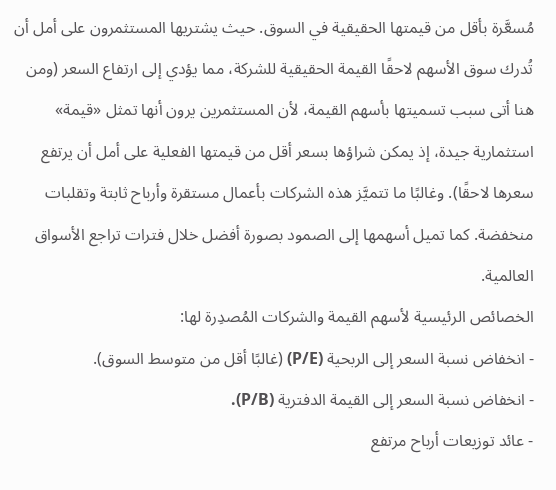مُسعَّرة بأقل من قيمتها الحقيقية في السوق. حيث يشتريها المستثمرون على أمل أن تُدرك سوق الأسهم لاحقًا القيمة الحقيقية للشركة، مما يؤدي إلى ارتفاع السعر (ومن هنا أتى سبب تسميتها بأسهم القيمة، لأن المستثمرين يرون أنها تمثل «قيمة» استثمارية جيدة، إذ يمكن شراؤها بسعر أقل من قيمتها الفعلية على أمل أن يرتفع سعرها لاحقًا). وغالبًا ما تتميَّز هذه الشركات بأعمال مستقرة وأرباح ثابتة وتقلبات منخفضة. كما تميل أسهمها إلى الصمود بصورة أفضل خلال فترات تراجع الأسواق العالمية.
الخصائص الرئيسية لأسهم القيمة والشركات المُصدِرة لها:
- انخفاض نسبة السعر إلى الربحية (P/E) (غالبًا أقل من متوسط السوق).
- انخفاض نسبة السعر إلى القيمة الدفترية (P/B).
- عائد توزيعات أرباح مرتفع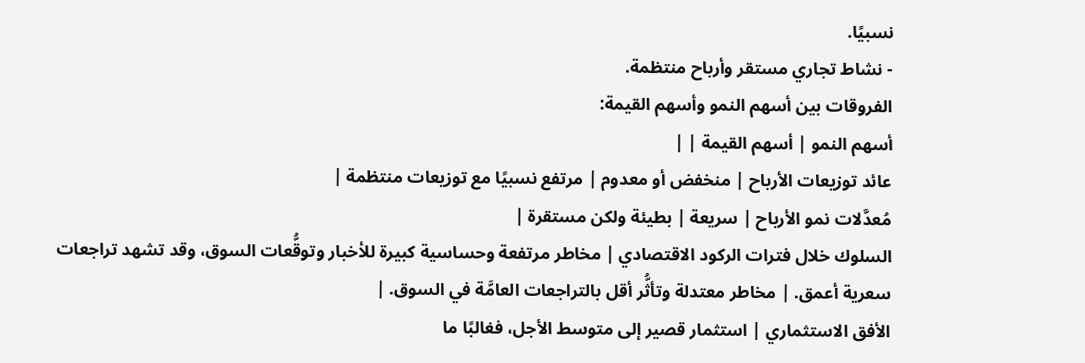نسبيًا.
- نشاط تجاري مستقر وأرباح منتظمة.
الفروقات بين أسهم النمو وأسهم القيمة:
أسهم النمو | أسهم القيمة | |
عائد توزيعات الأرباح | منخفض أو معدوم | مرتفع نسبيًا مع توزيعات منتظمة |
مُعدَّلات نمو الأرباح | سريعة | بطيئة ولكن مستقرة |
السلوك خلال فترات الركود الاقتصادي | مخاطر مرتفعة وحساسية كبيرة للأخبار وتوقُّعات السوق، وقد تشهد تراجعات سعرية أعمق. | مخاطر معتدلة وتأثُّر أقل بالتراجعات العامَّة في السوق. |
الأفق الاستثماري | استثمار قصير إلى متوسط الأجل، فغالبًا ما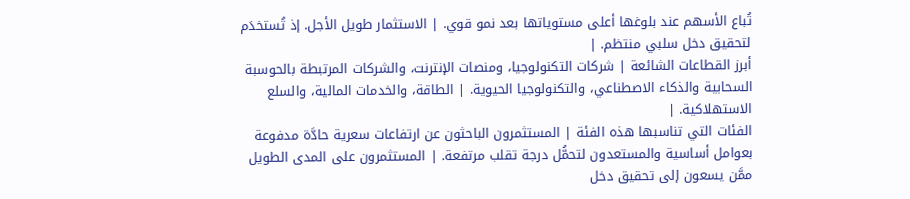تُباع الأسهم عند بلوغها أعلى مستوياتها بعد نمو قوي. | الاستثمار طويل الأجل. إذ تُستخدَم لتحقيق دخل سلبي منتظم. |
أبرز القطاعات الشائعة | شركات التكنولوجيا، ومنصات الإنترنت، والشركات المرتبطة بالحوسبة السحابية والذكاء الاصطناعي، والتكنولوجيا الحيوية. | الطاقة، والخدمات المالية، والسلع الاستهلاكية. |
الفئات التي تناسبها هذه الفئة | المستثمرون الباحثون عن ارتفاعات سعرية حادَّة مدفوعة بعوامل أساسية والمستعدون لتحمُّل درجة تقلب مرتفعة. | المستثمرون على المدى الطويل ممَّن يسعون إلى تحقيق دخل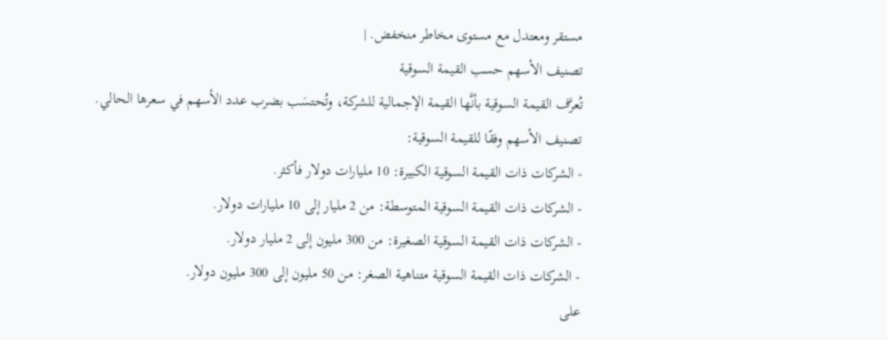مستقر ومعتدل مع مستوى مخاطر منخفض. |
تصنيف الأسهم حسب القيمة السوقية
تُعرَّف القيمة السوقية بأنَّها القيمة الإجمالية للشركة، وتُحتسَب بضرب عدد الأسهم في سعرها الحالي.
تصنيف الأسهم وفقًا للقيمة السوقية:
- الشركات ذات القيمة السوقية الكبيرة: 10 مليارات دولار فأكثر.
- الشركات ذات القيمة السوقية المتوسطة: من 2 مليار إلى 10 مليارات دولار.
- الشركات ذات القيمة السوقية الصغيرة: من 300 مليون إلى 2 مليار دولار.
- الشركات ذات القيمة السوقية متناهية الصغر: من 50 مليون إلى 300 مليون دولار.
على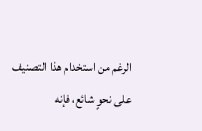الرغم من استخدام هذا التصنيف على نحوٍ شائع، فإنه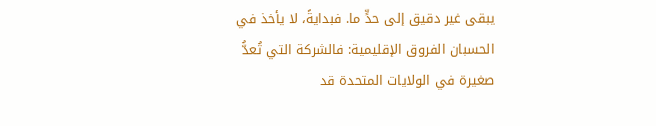يبقى غير دقيق إلى حدٍّ ما. فبدايةً، لا يأخذ في الحسبان الفروق الإقليمية: فالشركة التي تُعدُّ صغيرة في الولايات المتحدة قد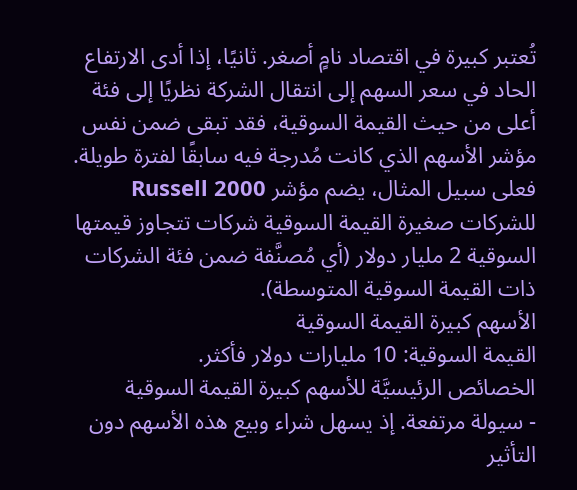تُعتبر كبيرة في اقتصاد نامٍ أصغر. ثانيًا، إذا أدى الارتفاع الحاد في سعر السهم إلى انتقال الشركة نظريًا إلى فئة أعلى من حيث القيمة السوقية، فقد تبقى ضمن نفس مؤشر الأسهم الذي كانت مُدرجة فيه سابقًا لفترة طويلة. فعلى سبيل المثال، يضم مؤشر Russell 2000 للشركات صغيرة القيمة السوقية شركات تتجاوز قيمتها السوقية 2 مليار دولار (أي مُصنَّفة ضمن فئة الشركات ذات القيمة السوقية المتوسطة).
الأسهم كبيرة القيمة السوقية
القيمة السوقية: 10 مليارات دولار فأكثر.
الخصائص الرئيسيَّة للأسهم كبيرة القيمة السوقية
- سيولة مرتفعة. إذ يسهل شراء وبيع هذه الأسهم دون التأثير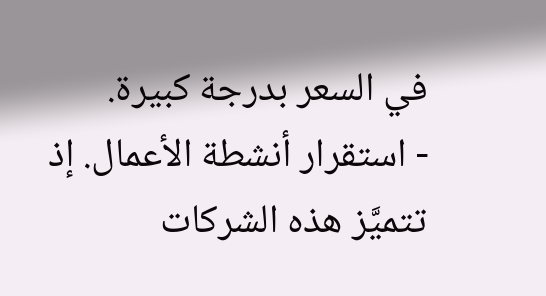في السعر بدرجة كبيرة.
- استقرار أنشطة الأعمال. إذ تتميَّز هذه الشركات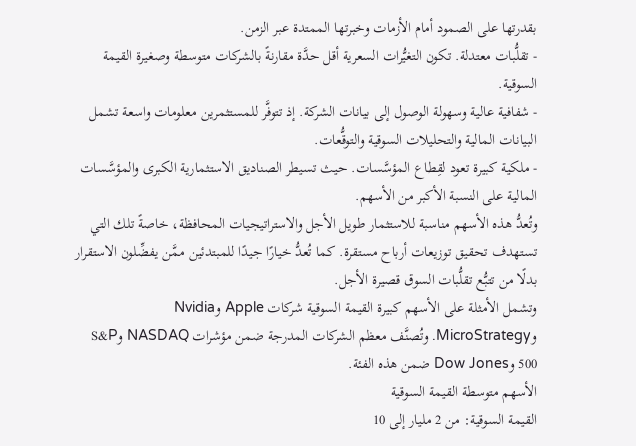بقدرتها على الصمود أمام الأزمات وخبرتها الممتدة عبر الزمن.
- تقلُّبات معتدلة. تكون التغيُّرات السعرية أقل حدَّة مقارنةً بالشركات متوسطة وصغيرة القيمة السوقية.
- شفافية عالية وسهولة الوصول إلى بيانات الشركة. إذ تتوفَّر للمستثمرين معلومات واسعة تشمل البيانات المالية والتحليلات السوقية والتوقُّعات.
- ملكية كبيرة تعود لقِطاع المؤسَّسات. حيث تسيطر الصناديق الاستثمارية الكبرى والمؤسَّسات المالية على النسبة الأكبر من الأسهم.
وتُعدُّ هذه الأسهم مناسبة للاستثمار طويل الأجل والاستراتيجيات المحافظة، خاصةً تلك التي تستهدف تحقيق توزيعات أرباح مستقرة. كما تُعدُّ خيارًا جيدًا للمبتدئين ممَّن يفضِّلون الاستقرار بدلًا من تتبُّع تقلُّبات السوق قصيرة الأجل.
وتشمل الأمثلة على الأسهم كبيرة القيمة السوقية شركات Apple وNvidia وMicroStrategy. وتُصنَّف معظم الشركات المدرجة ضمن مؤشرات NASDAQ وS&P 500 وDow Jones ضمن هذه الفئة.
الأسهم متوسطة القيمة السوقية
القيمة السوقية: من 2 مليار إلى 10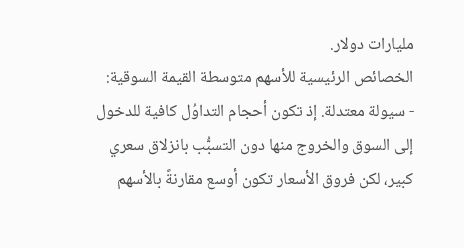مليارات دولار.
الخصائص الرئيسية للأسهم متوسطة القيمة السوقية:
- سيولة معتدلة. إذ تكون أحجام التداوُل كافية للدخول إلى السوق والخروج منها دون التسبُّب بانزلاق سعري كبير، لكن فروق الأسعار تكون أوسع مقارنةً بالأسهم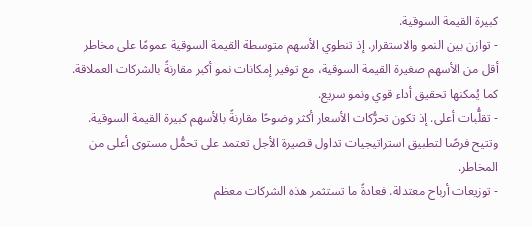كبيرة القيمة السوقية.
- توازن بين النمو والاستقرار. إذ تنطوي الأسهم متوسطة القيمة السوقية عمومًا على مخاطر أقل من الأسهم صغيرة القيمة السوقية، مع توفير إمكانات نمو أكبر مقارنةً بالشركات العملاقة. كما يُمكنها تحقيق أداء قوي ونمو سريع.
- تقلُّبات أعلى. إذ تكون تحرُّكات الأسعار أكثر وضوحًا مقارنةً بالأسهم كبيرة القيمة السوقية. وتتيح فرصًا لتطبيق استراتيجيات تداول قصيرة الأجل تعتمد على تحمُّل مستوى أعلى من المخاطر.
- توزيعات أرباح معتدلة. فعادةً ما تستثمر هذه الشركات معظم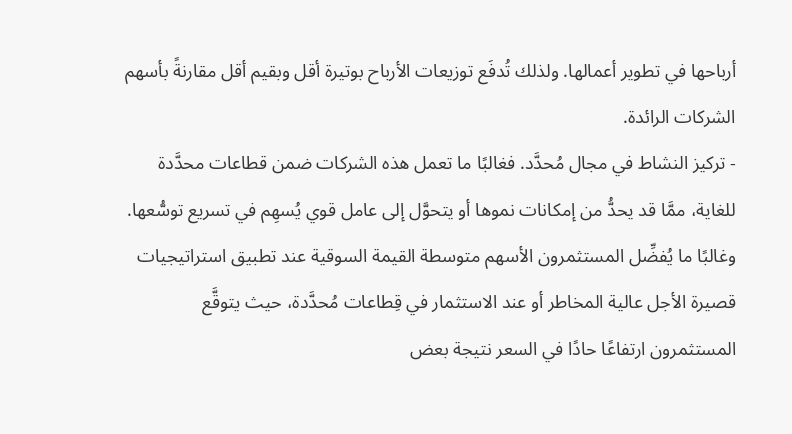أرباحها في تطوير أعمالها. ولذلك تُدفَع توزيعات الأرباح بوتيرة أقل وبقيم أقل مقارنةً بأسهم الشركات الرائدة.
- تركيز النشاط في مجال مُحدَّد. فغالبًا ما تعمل هذه الشركات ضمن قطاعات محدَّدة للغاية، ممَّا قد يحدُّ من إمكانات نموها أو يتحوَّل إلى عامل قوي يُسهِم في تسريع توسُّعها.
وغالبًا ما يُفضِّل المستثمرون الأسهم متوسطة القيمة السوقية عند تطبيق استراتيجيات قصيرة الأجل عالية المخاطر أو عند الاستثمار في قِطاعات مُحدَّدة، حيث يتوقَّع المستثمرون ارتفاعًا حادًا في السعر نتيجة بعض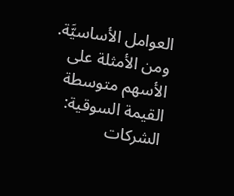العوامل الأساسيَّة.
ومن الأمثلة على الأسهم متوسطة القيمة السوقية: الشركات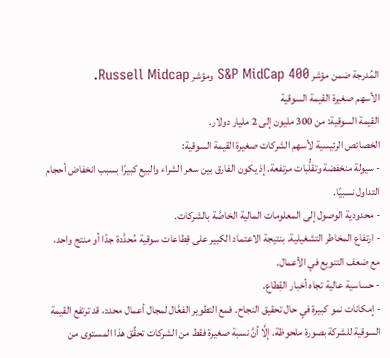المُدرجة ضمن مؤشر S&P MidCap 400 ومؤشر Russell Midcap.
الأسهم صغيرة القيمة السوقية
القيمة السوقية: من 300 مليون إلى 2 مليار دولار.
الخصائص الرئيسية لأسهم الشركات صغيرة القيمة السوقية:
- سيولة منخفضة وتقلُّبات مرتفعة. إذ يكون الفارق بين سعر الشراء والبيع كبيرًا بسبب انخفاض أحجام التداول نسبيًا.
- محدودية الوصول إلى المعلومات المالية الخاصَّة بالشركات.
- ارتفاع المخاطر التشغيلية. بنتيجة الاعتماد الكبير على قِطاعات سوقية مُحدَّدة جدًا أو منتج واحد، مع ضعف التنويع في الأعمال.
- حساسية عالية تجاه أخبار القِطاع.
- إمكانات نمو كبيرة في حال تحقيق النجاح. فمع التطوير الفعَّال لمجال أعمال محدد، قد ترتفع القيمة السوقية للشركة بصورة ملحوظة. إلَّا أنَّ نسبة صغيرة فقط من الشركات تحقِّق هذا المستوى من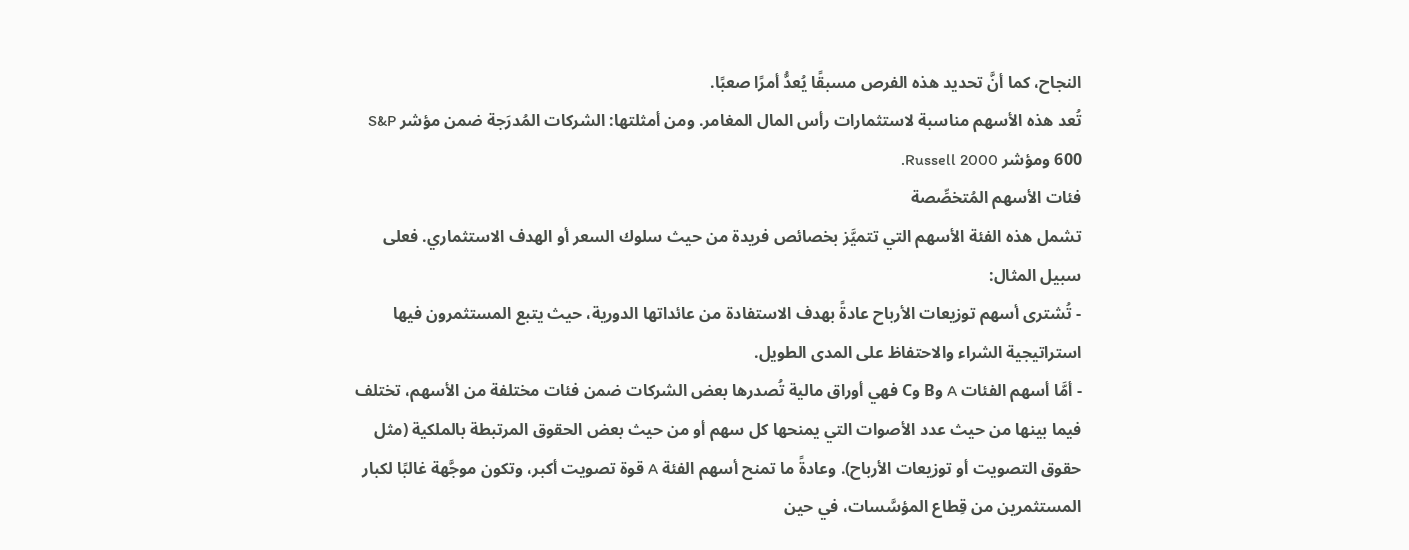النجاح، كما أنَّ تحديد هذه الفرص مسبقًا يُعدُّ أمرًا صعبًا.
تُعد هذه الأسهم مناسبة لاستثمارات رأس المال المغامر. ومن أمثلتها: الشركات المُدرَجة ضمن مؤشر S&P 600 ومؤشر Russell 2000.
فئات الأسهم المُتخصِّصة
تشمل هذه الفئة الأسهم التي تتميَّز بخصائص فريدة من حيث سلوك السعر أو الهدف الاستثماري. فعلى سبيل المثال:
- تُشترى أسهم توزيعات الأرباح عادةً بهدف الاستفادة من عائداتها الدورية، حيث يتبع المستثمرون فيها استراتيجية الشراء والاحتفاظ على المدى الطويل.
- أمَّا أسهم الفئات A وB وC فهي أوراق مالية تُصدرها بعض الشركات ضمن فئات مختلفة من الأسهم، تختلف فيما بينها من حيث عدد الأصوات التي يمنحها كل سهم أو من حيث بعض الحقوق المرتبطة بالملكية (مثل حقوق التصويت أو توزيعات الأرباح). وعادةً ما تمنح أسهم الفئة A قوة تصويت أكبر، وتكون موجَّهة غالبًا لكبار المستثمرين من قِطاع المؤسَّسات، في حين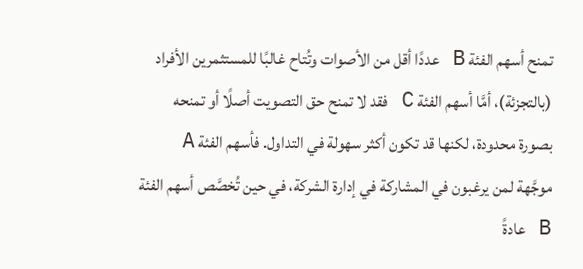تمنح أسهم الفئة B عددًا أقل من الأصوات وتُتاح غالبًا للمستثمرين الأفراد (بالتجزئة)، أمَّا أسهم الفئة C فقد لا تمنح حق التصويت أصلًا أو تمنحه بصورة محدودة، لكنها قد تكون أكثر سهولة في التداول. فأسهم الفئة A موجَّهة لمن يرغبون في المشاركة في إدارة الشركة، في حين تُخصَّص أسهم الفئة B عادةً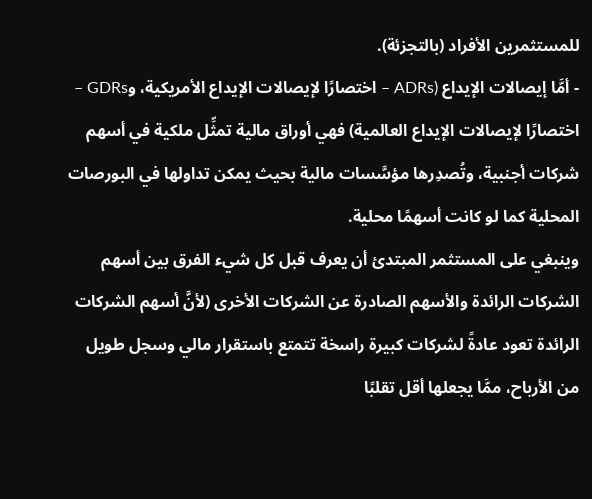للمستثمرين الأفراد (بالتجزئة).
- أمَّا إيصالات الإيداع (ADRs – اختصارًا لإيصالات الإيداع الأمريكية، وGDRs – اختصارًا لإيصالات الإيداع العالمية) فهي أوراق مالية تمثِّل ملكية في أسهم شركات أجنبية، وتُصدِرها مؤسَّسات مالية بحيث يمكن تداولها في البورصات المحلية كما لو كانت أسهمًا محلية.
وينبغي على المستثمر المبتدئ أن يعرف قبل كل شيء الفرق بين أسهم الشركات الرائدة والأسهم الصادرة عن الشركات الأخرى (لأنَّ أسهم الشركات الرائدة تعود عادةً لشركات كبيرة راسخة تتمتع باستقرار مالي وسجل طويل من الأرباح، ممَّا يجعلها أقل تقلبًا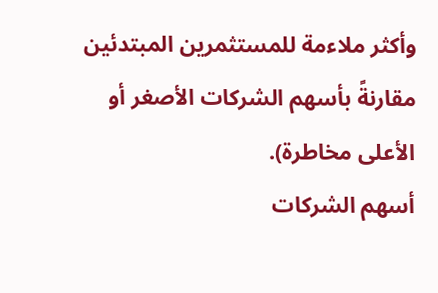وأكثر ملاءمة للمستثمرين المبتدئين مقارنةً بأسهم الشركات الأصغر أو الأعلى مخاطرة).
أسهم الشركات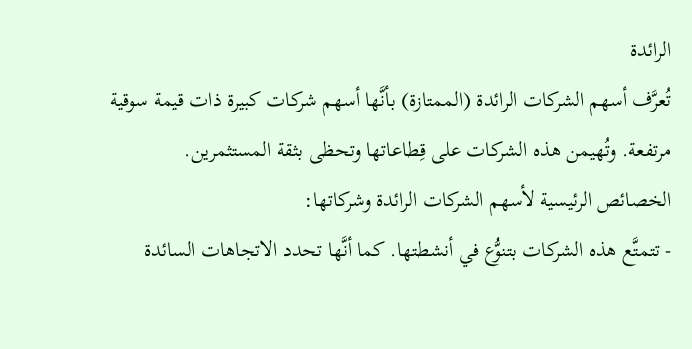الرائدة
تُعرَّف أسهم الشركات الرائدة (الممتازة) بأنَّها أسهم شركات كبيرة ذات قيمة سوقية مرتفعة. وتُهيمن هذه الشركات على قِطاعاتها وتحظى بثقة المستثمرين.
الخصائص الرئيسية لأسهم الشركات الرائدة وشركاتها:
- تتمتَّع هذه الشركات بتنوُّع في أنشطتها. كما أنَّها تحدد الاتجاهات السائدة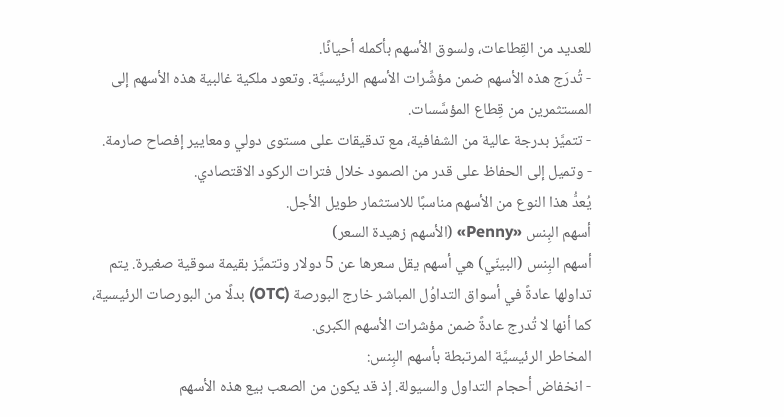للعديد من القِطاعات، ولسوق الأسهم بأكمله أحيانًا.
- تُدرَج هذه الأسهم ضمن مؤشِّرات الأسهم الرئيسيَّة. وتعود ملكية غالبية هذه الأسهم إلى المستثمرين من قِطاع المؤسَّسات.
- تتميَّز بدرجة عالية من الشفافية، مع تدقيقات على مستوى دولي ومعايير إفصاح صارمة.
- وتميل إلى الحفاظ على قدر من الصمود خلال فترات الركود الاقتصادي.
يُعدُّ هذا النوع من الأسهم مناسبًا للاستثمار طويل الأجل.
أسهم البِنس «Penny» (الأسهم زهيدة السعر)
أسهم البِنس (البينّي) هي أسهم يقل سعرها عن 5 دولار وتتميَّز بقيمة سوقية صغيرة. يتم تداولها عادةً في أسواق التداوُل المباشر خارج البورصة (OTC) بدلًا من البورصات الرئيسية، كما أنها لا تُدرج عادةً ضمن مؤشرات الأسهم الكبرى.
المخاطر الرئيسيَّة المرتبطة بأسهم البِنس:
- انخفاض أحجام التداول والسيولة. إذ قد يكون من الصعب بيع هذه الأسهم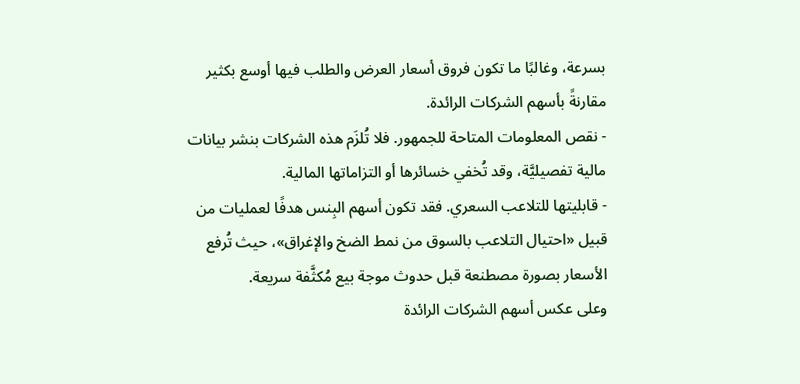بسرعة، وغالبًا ما تكون فروق أسعار العرض والطلب فيها أوسع بكثير مقارنةً بأسهم الشركات الرائدة.
- نقص المعلومات المتاحة للجمهور. فلا تُلزَم هذه الشركات بنشر بيانات مالية تفصيليَّة، وقد تُخفي خسائرها أو التزاماتها المالية.
- قابليتها للتلاعب السعري. فقد تكون أسهم البِنس هدفًا لعمليات من قبيل «احتيال التلاعب بالسوق من نمط الضخ والإغراق»، حيث تُرفع الأسعار بصورة مصطنعة قبل حدوث موجة بيع مُكثَّفة سريعة.
وعلى عكس أسهم الشركات الرائدة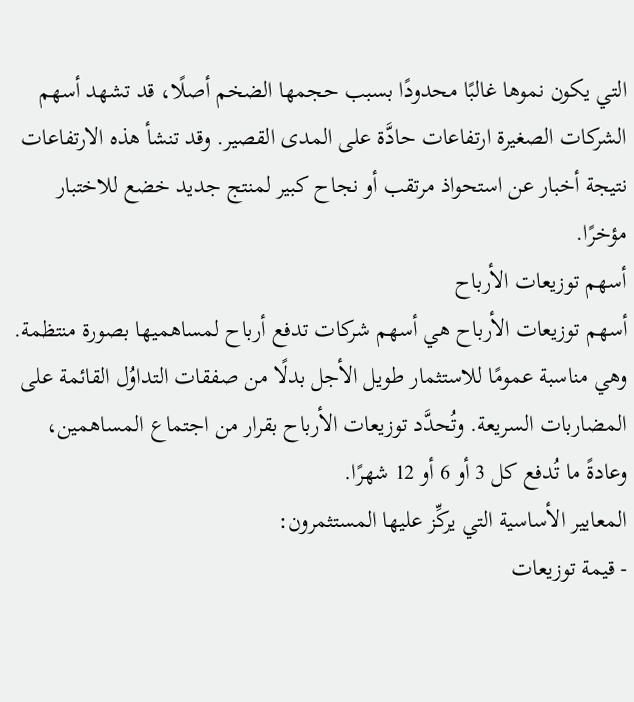التي يكون نموها غالبًا محدودًا بسبب حجمها الضخم أصلًا، قد تشهد أسهم الشركات الصغيرة ارتفاعات حادَّة على المدى القصير. وقد تنشأ هذه الارتفاعات نتيجة أخبار عن استحواذ مرتقب أو نجاح كبير لمنتج جديد خضع للاختبار مؤخرًا.
أسهم توزيعات الأرباح
أسهم توزيعات الأرباح هي أسهم شركات تدفع أرباح لمساهميها بصورة منتظمة. وهي مناسبة عمومًا للاستثمار طويل الأجل بدلًا من صفقات التداوُل القائمة على المضاربات السريعة. وتُحدَّد توزيعات الأرباح بقرار من اجتماع المساهمين، وعادةً ما تُدفع كل 3 أو 6 أو 12 شهرًا.
المعايير الأساسية التي يركِّز عليها المستثمرون:
- قيمة توزيعات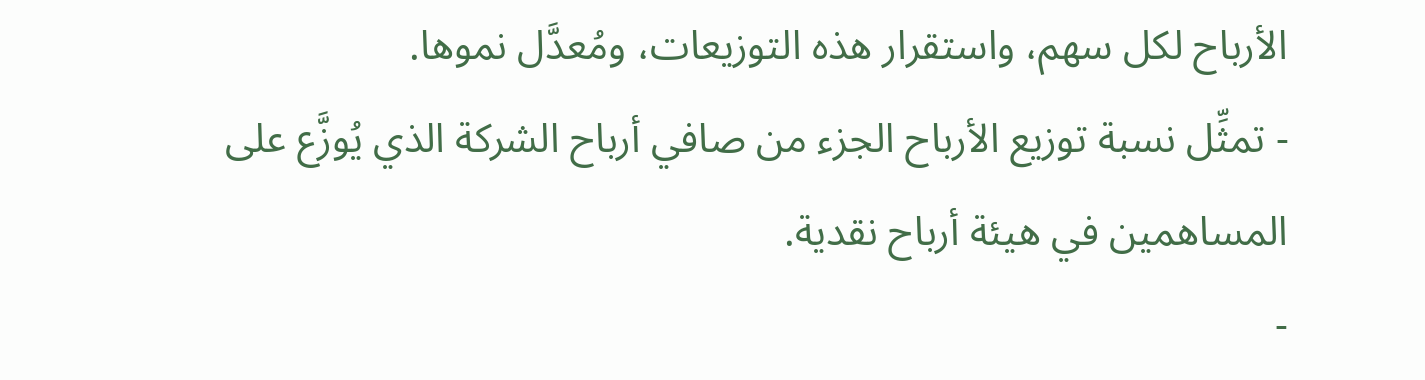الأرباح لكل سهم، واستقرار هذه التوزيعات، ومُعدَّل نموها.
- تمثِّل نسبة توزيع الأرباح الجزء من صافي أرباح الشركة الذي يُوزَّع على المساهمين في هيئة أرباح نقدية.
-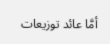أمَّا عائد توزيعات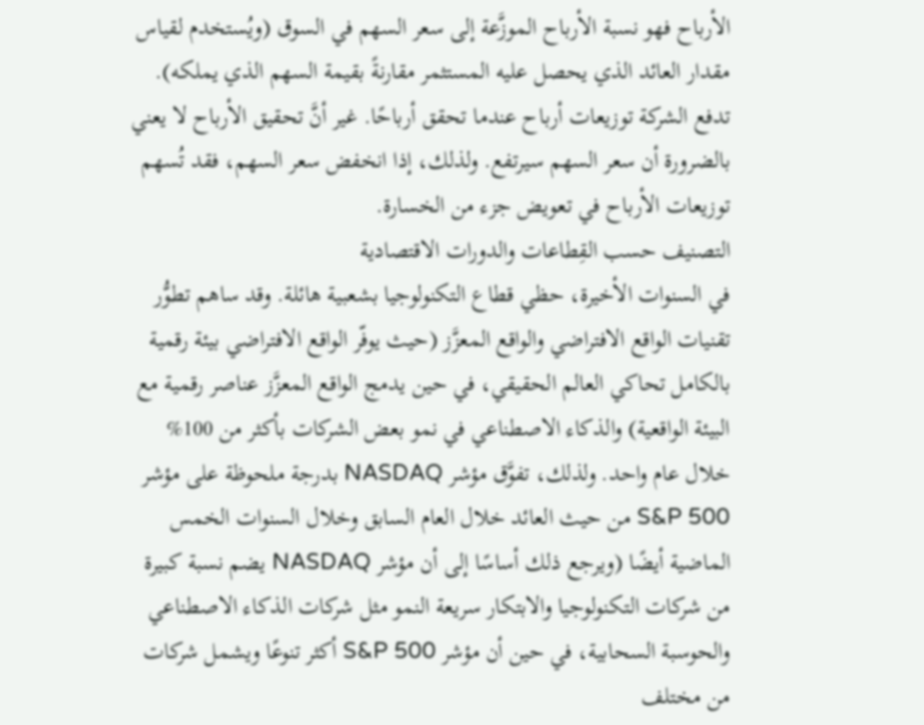الأرباح فهو نسبة الأرباح الموزَّعة إلى سعر السهم في السوق (ويُستخدم لقياس مقدار العائد الذي يحصل عليه المستثمر مقارنةً بقيمة السهم الذي يملكه).
تدفع الشركة توزيعات أرباح عندما تحقق أرباحًا. غير أنَّ تحقيق الأرباح لا يعني بالضرورة أن سعر السهم سيرتفع. ولذلك، إذا انخفض سعر السهم، فقد تُسهم توزيعات الأرباح في تعويض جزء من الخسارة.
التصنيف حسب القِطاعات والدورات الاقتصادية
في السنوات الأخيرة، حظي قطاع التكنولوجيا بشعبية هائلة. وقد ساهم تطوُّر تقنيات الواقع الافتراضي والواقع المعزَّز (حيث يوفّر الواقع الافتراضي بيئة رقمية بالكامل تحاكي العالم الحقيقي، في حين يدمج الواقع المعزَّز عناصر رقمية مع البيئة الواقعية) والذكاء الاصطناعي في نمو بعض الشركات بأكثر من 100% خلال عام واحد. ولذلك، تفوَّق مؤشر NASDAQ بدرجة ملحوظة على مؤشر S&P 500 من حيث العائد خلال العام السابق وخلال السنوات الخمس الماضية أيضًا (ويرجع ذلك أساسًا إلى أن مؤشر NASDAQ يضم نسبة كبيرة من شركات التكنولوجيا والابتكار سريعة النمو مثل شركات الذكاء الاصطناعي والحوسبة السحابية، في حين أن مؤشر S&P 500 أكثر تنوعًا ويشمل شركات من مختلف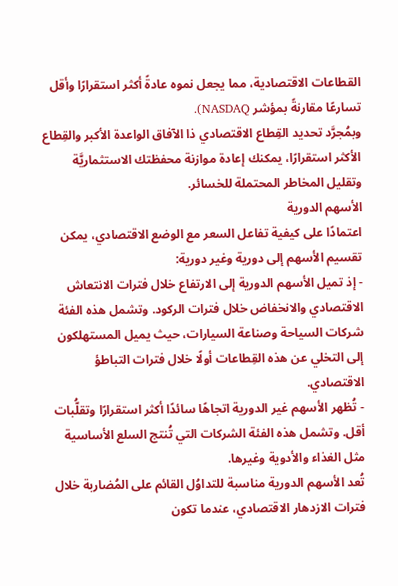القطاعات الاقتصادية، مما يجعل نموه عادةً أكثر استقرارًا وأقل تسارعًا مقارنةً بمؤشر NASDAQ).
وبمُجرَّد تحديد القِطاع الاقتصادي ذا الآفاق الواعدة الأكبر والقِطاع الأكثر استقرارًا، يمكنك إعادة موازنة محفظتك الاستثماريَّة وتقليل المخاطر المحتملة للخسائر.
الأسهم الدورية
اعتمادًا على كيفية تفاعل السعر مع الوضع الاقتصادي، يمكن تقسيم الأسهم إلى دورية وغير دورية:
- إذ تميل الأسهم الدورية إلى الارتفاع خلال فترات الانتعاش الاقتصادي والانخفاض خلال فترات الركود. وتشمل هذه الفئة شركات السياحة وصناعة السيارات، حيث يميل المستهلكون إلى التخلي عن هذه القِطاعات أولًا خلال فترات التباطؤ الاقتصادي.
- تُظهر الأسهم غير الدورية اتجاهًا سائدًا أكثر استقرارًا وتقلُّبات أقل. وتشمل هذه الفئة الشركات التي تُنتج السلع الأساسية مثل الغذاء والأدوية وغيرها.
تُعد الأسهم الدورية مناسبة للتداوُل القائم على المُضاربة خلال فترات الازدهار الاقتصادي، عندما تكون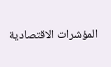المؤشرات الاقتصادية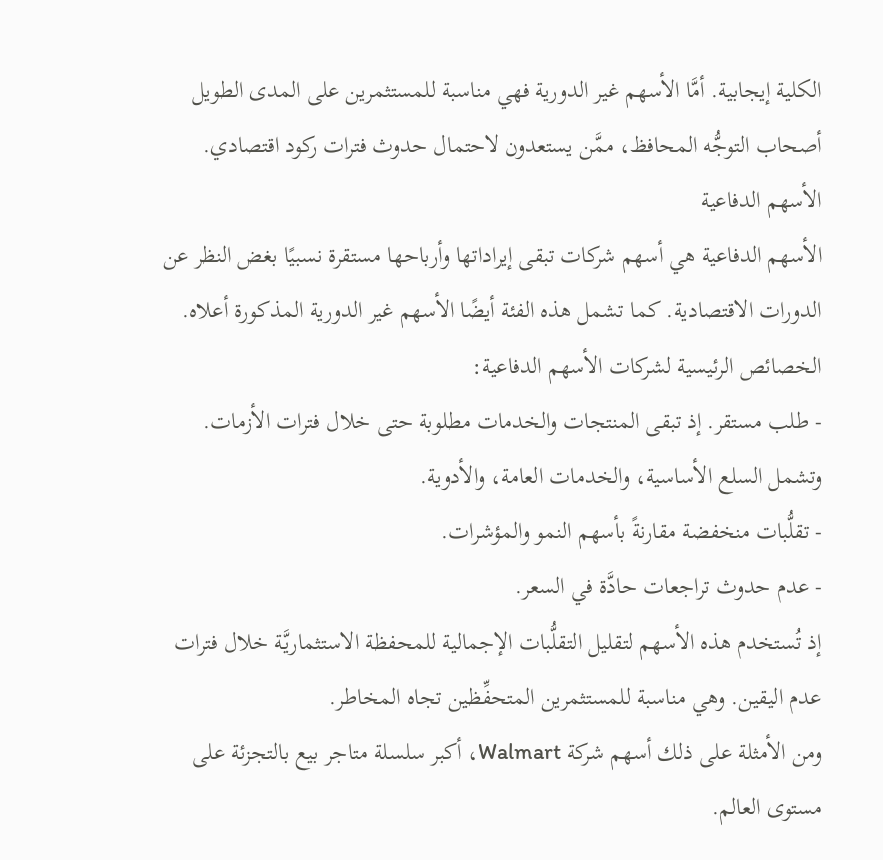الكلية إيجابية. أمَّا الأسهم غير الدورية فهي مناسبة للمستثمرين على المدى الطويل أصحاب التوجُّه المحافظ، ممَّن يستعدون لاحتمال حدوث فترات ركود اقتصادي.
الأسهم الدفاعية
الأسهم الدفاعية هي أسهم شركات تبقى إيراداتها وأرباحها مستقرة نسبيًا بغض النظر عن الدورات الاقتصادية. كما تشمل هذه الفئة أيضًا الأسهم غير الدورية المذكورة أعلاه.
الخصائص الرئيسية لشركات الأسهم الدفاعية:
- طلب مستقر. إذ تبقى المنتجات والخدمات مطلوبة حتى خلال فترات الأزمات. وتشمل السلع الأساسية، والخدمات العامة، والأدوية.
- تقلُّبات منخفضة مقارنةً بأسهم النمو والمؤشرات.
- عدم حدوث تراجعات حادَّة في السعر.
إذ تُستخدم هذه الأسهم لتقليل التقلُّبات الإجمالية للمحفظة الاستثماريَّة خلال فترات عدم اليقين. وهي مناسبة للمستثمرين المتحفِّظين تجاه المخاطر.
ومن الأمثلة على ذلك أسهم شركة Walmart، أكبر سلسلة متاجر بيع بالتجزئة على مستوى العالم.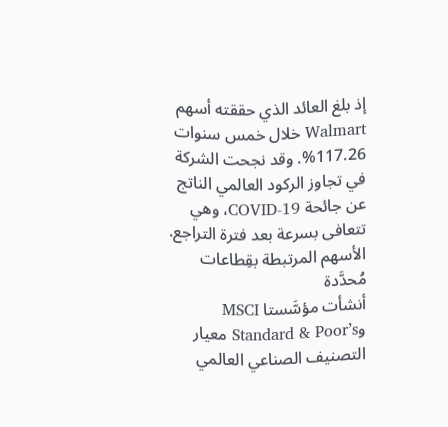إذ بلغ العائد الذي حققته أسهم Walmart خلال خمس سنوات 117.26%. وقد نجحت الشركة في تجاوز الركود العالمي الناتج عن جائحة COVID-19، وهي تتعافى بسرعة بعد فترة التراجع.
الأسهم المرتبطة بقِطاعات مُحدَّدة
أنشأت مؤسَّستا MSCI وStandard & Poor’s معيار التصنيف الصناعي العالمي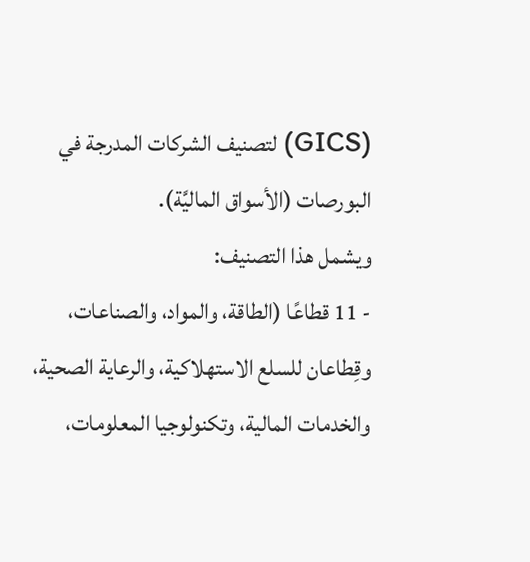(GICS) لتصنيف الشركات المدرجة في البورصات (الأسواق الماليَّة).
ويشمل هذا التصنيف:
- 11 قطاعًا (الطاقة، والمواد، والصناعات، وقِطاعان للسلع الاستهلاكية، والرعاية الصحية، والخدمات المالية، وتكنولوجيا المعلومات،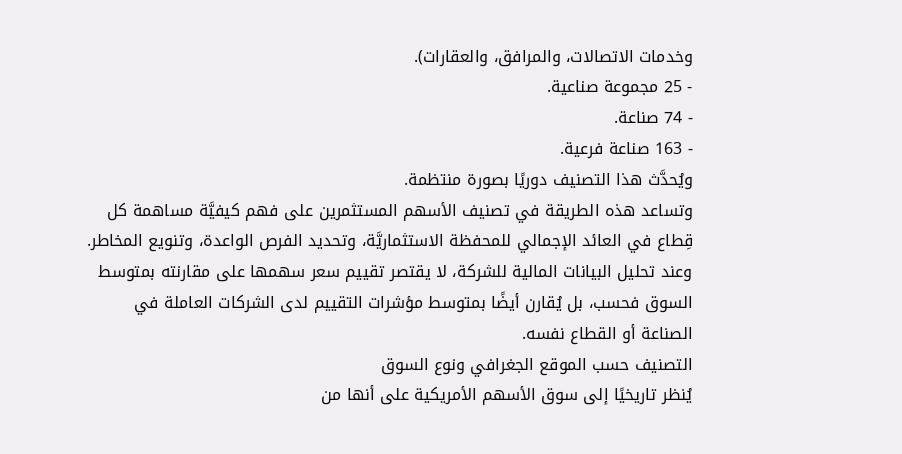وخدمات الاتصالات، والمرافق، والعقارات).
- 25 مجموعة صناعية.
- 74 صناعة.
- 163 صناعة فرعية.
ويُحدَّث هذا التصنيف دوريًا بصورة منتظمة.
وتساعد هذه الطريقة في تصنيف الأسهم المستثمرين على فهم كيفيَّة مساهمة كل قِطاع في العائد الإجمالي للمحفظة الاستثماريَّة، وتحديد الفرص الواعدة، وتنويع المخاطر. وعند تحليل البيانات المالية للشركة، لا يقتصر تقييم سعر سهمها على مقارنته بمتوسط السوق فحسب، بل يُقارن أيضًا بمتوسط مؤشرات التقييم لدى الشركات العاملة في الصناعة أو القطاع نفسه.
التصنيف حسب الموقع الجغرافي ونوع السوق
يُنظر تاريخيًا إلى سوق الأسهم الأمريكية على أنها من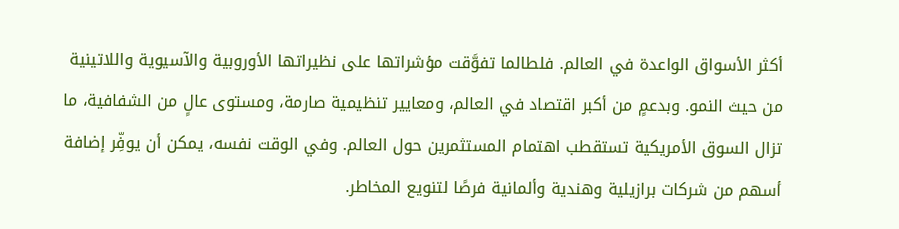أكثر الأسواق الواعدة في العالم. فلطالما تفوَّقت مؤشراتها على نظيراتها الأوروبية والآسيوية واللاتينية من حيث النمو. وبدعمٍ من أكبر اقتصاد في العالم، ومعايير تنظيمية صارمة، ومستوى عالٍ من الشفافية، ما تزال السوق الأمريكية تستقطب اهتمام المستثمرين حول العالم. وفي الوقت نفسه، يمكن أن يوفِّر إضافة أسهم من شركات برازيلية وهندية وألمانية فرصًا لتنويع المخاطر.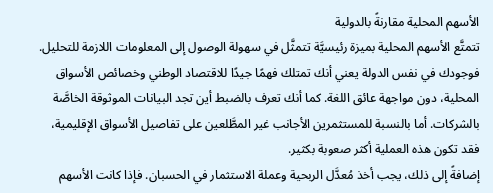الأسهم المحلية مقارنةً بالدولية
تتمتَّع الأسهم المحلية بميزة رئيسيَّة تتمثَّل في سهولة الوصول إلى المعلومات اللازمة للتحليل. فوجودك في نفس الدولة يعني أنك تمتلك فهمًا جيدًا للاقتصاد الوطني وخصائص الأسواق المحلية، دون مواجهة عائق اللغة. كما أنك تعرف بالضبط أين تجد البيانات الموثوقة الخاصَّة بالشركات. أما بالنسبة للمستثمرين الأجانب غير المطَّلعين على تفاصيل الأسواق الإقليمية، فقد تكون هذه العملية أكثر صعوبة بكثير.
إضافةً إلى ذلك، يجب أخذ مُعدَّل الربحية وعملة الاستثمار في الحسبان. فإذا كانت الأسهم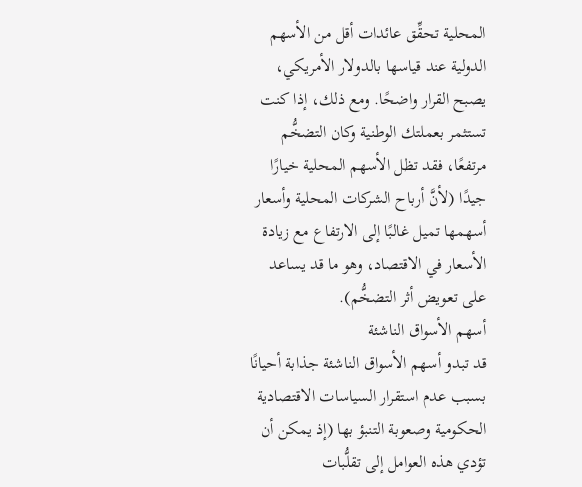المحلية تحقِّق عائدات أقل من الأسهم الدولية عند قياسها بالدولار الأمريكي، يصبح القرار واضحًا. ومع ذلك، إذا كنت تستثمر بعملتك الوطنية وكان التضخُّم مرتفعًا، فقد تظل الأسهم المحلية خيارًا جيدًا (لأنَّ أرباح الشركات المحلية وأسعار أسهمها تميل غالبًا إلى الارتفاع مع زيادة الأسعار في الاقتصاد، وهو ما قد يساعد على تعويض أثر التضخُّم).
أسهم الأسواق الناشئة
قد تبدو أسهم الأسواق الناشئة جذابة أحيانًا بسبب عدم استقرار السياسات الاقتصادية الحكومية وصعوبة التنبؤ بها (إذ يمكن أن تؤدي هذه العوامل إلى تقلُّبات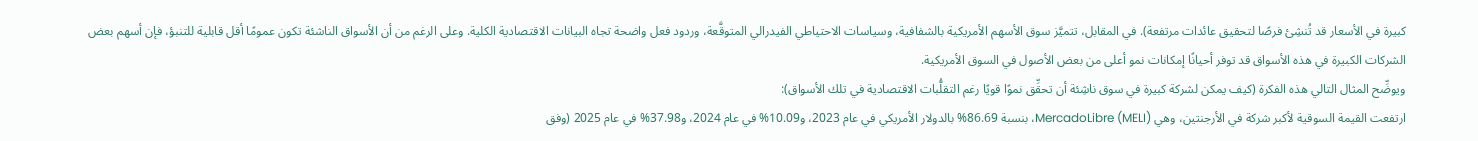كبيرة في الأسعار قد تُنشِئ فرصًا لتحقيق عائدات مرتفعة). في المقابل، تتميَّز سوق الأسهم الأمريكية بالشفافية، وسياسات الاحتياطي الفيدرالي المتوقَّعة، وردود فعل واضحة تجاه البيانات الاقتصادية الكلية. وعلى الرغم من أن الأسواق الناشئة تكون عمومًا أقل قابلية للتنبؤ، فإن أسهم بعض الشركات الكبيرة في هذه الأسواق قد توفر أحيانًا إمكانات نمو أعلى من بعض الأصول في السوق الأمريكية.
ويوضِّح المثال التالي هذه الفكرة (كيف يمكن لشركة كبيرة في سوق ناشِئة أن تحقِّق نموًا قويًا رغم التقلُّبات الاقتصادية في تلك الأسواق):
ارتفعت القيمة السوقية لأكبر شركة في الأرجنتين، وهي MercadoLibre (MELI)، بنسبة 86.69% بالدولار الأمريكي في عام 2023، و10.09% في عام 2024، و37.98% في عام 2025 (وفق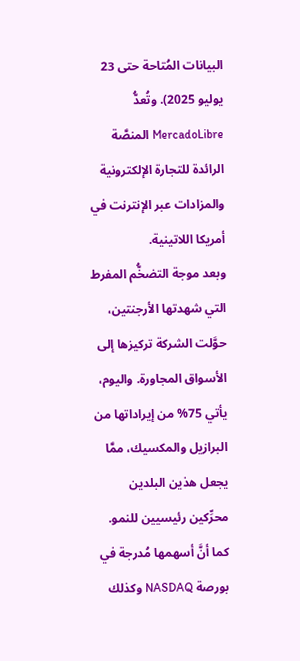البيانات المُتاحة حتى 23 يوليو 2025). وتُعدُّ MercadoLibre المنصَّة الرائدة للتجارة الإلكترونية والمزادات عبر الإنترنت في أمريكا اللاتينية.
وبعد موجة التضخُّم المفرط التي شهدتها الأرجنتين، حوَّلت الشركة تركيزها إلى الأسواق المجاورة. واليوم، يأتي 75% من إيراداتها من البرازيل والمكسيك، ممَّا يجعل هذين البلدين محرِّكين رئيسيين للنمو. كما أنَّ أسهمها مُدرجة في بورصة NASDAQ وكذلك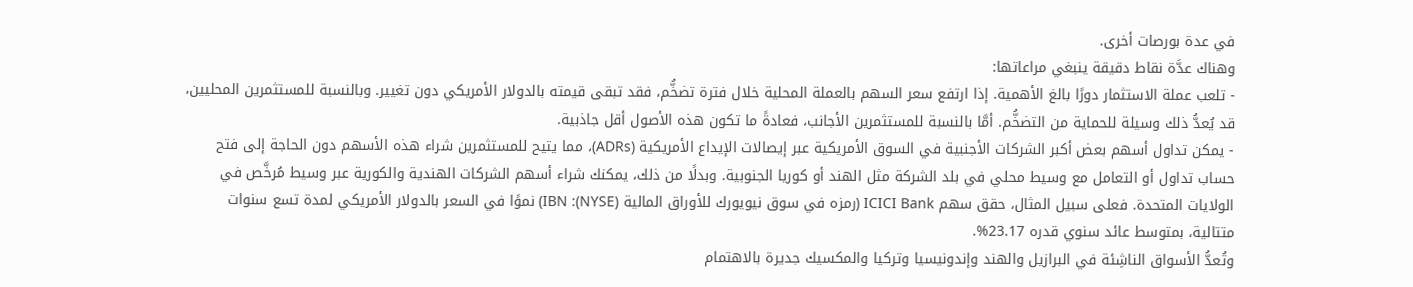في عدة بورصات أخرى.
وهناك عدَّة نقاط دقيقة ينبغي مراعاتها:
- تلعب عملة الاستثمار دورًا بالغ الأهمية. إذا ارتفع سعر السهم بالعملة المحلية خلال فترة تضخُّم، فقد تبقى قيمته بالدولار الأمريكي دون تغيير. وبالنسبة للمستثمرين المحليين، قد يُعدُّ ذلك وسيلة للحماية من التضخُّم. أمَّا بالنسبة للمستثمرين الأجانب، فعادةً ما تكون هذه الأصول أقل جاذبية.
- يمكن تداول أسهم بعض أكبر الشركات الأجنبية في السوق الأمريكية عبر إيصالات الإيداع الأمريكية (ADRs)، مما يتيح للمستثمرين شراء هذه الأسهم دون الحاجة إلى فتح حساب تداول أو التعامل مع وسيط محلي في بلد الشركة مثل الهند أو كوريا الجنوبية. وبدلًا من ذلك، يمكنك شراء أسهم الشركات الهندية والكورية عبر وسيط مُرخَّص في الولايات المتحدة. فعلى سبيل المثال، حقق سهم ICICI Bank (رمزه في سوق نيويورك للأوراق المالية (NYSE): IBN) نموًا في السعر بالدولار الأمريكي لمدة تسع سنوات متتالية، بمتوسط عائد سنوي قدره 23.17%.
وتُعدُّ الأسواق الناشِئة في البرازيل والهند وإندونيسيا وتركيا والمكسيك جديرة بالاهتمام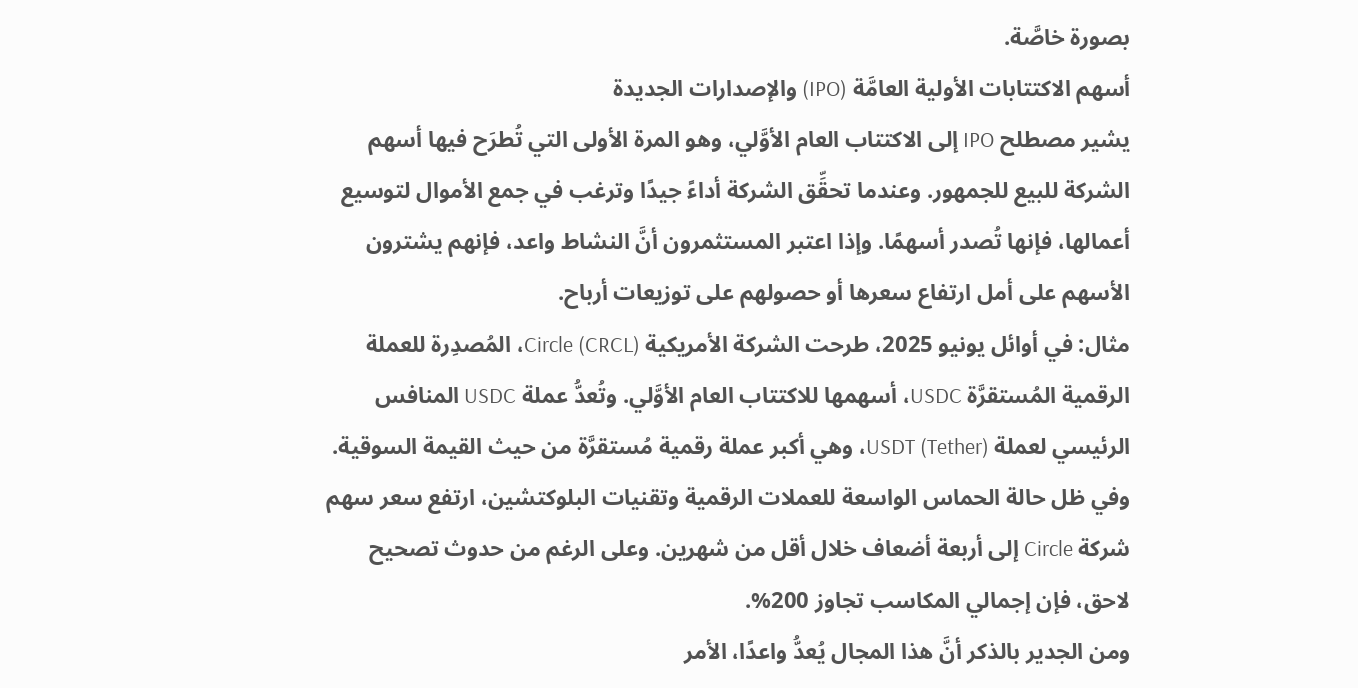بصورة خاصَّة.
أسهم الاكتتابات الأولية العامَّة (IPO) والإصدارات الجديدة
يشير مصطلح IPO إلى الاكتتاب العام الأوَّلي، وهو المرة الأولى التي تُطرَح فيها أسهم الشركة للبيع للجمهور. وعندما تحقِّق الشركة أداءً جيدًا وترغب في جمع الأموال لتوسيع أعمالها، فإنها تُصدر أسهمًا. وإذا اعتبر المستثمرون أنَّ النشاط واعد، فإنهم يشترون الأسهم على أمل ارتفاع سعرها أو حصولهم على توزيعات أرباح.
مثال: في أوائل يونيو 2025، طرحت الشركة الأمريكية Circle (CRCL)، المُصدِرة للعملة الرقمية المُستقرَّة USDC، أسهمها للاكتتاب العام الأوَّلي. وتُعدُّ عملة USDC المنافس الرئيسي لعملة USDT (Tether)، وهي أكبر عملة رقمية مُستقرَّة من حيث القيمة السوقية.
وفي ظل حالة الحماس الواسعة للعملات الرقمية وتقنيات البلوكتشين، ارتفع سعر سهم شركة Circle إلى أربعة أضعاف خلال أقل من شهرين. وعلى الرغم من حدوث تصحيح لاحق، فإن إجمالي المكاسب تجاوز 200%.
ومن الجدير بالذكر أنَّ هذا المجال يُعدُّ واعدًا، الأمر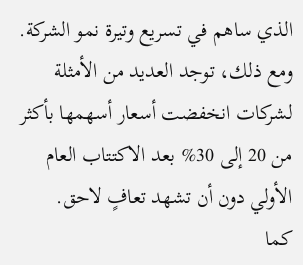الذي ساهم في تسريع وتيرة نمو الشركة. ومع ذلك، توجد العديد من الأمثلة لشركات انخفضت أسعار أسهمها بأكثر من 20 إلى 30% بعد الاكتتاب العام الأولي دون أن تشهد تعافٍ لاحق.
كما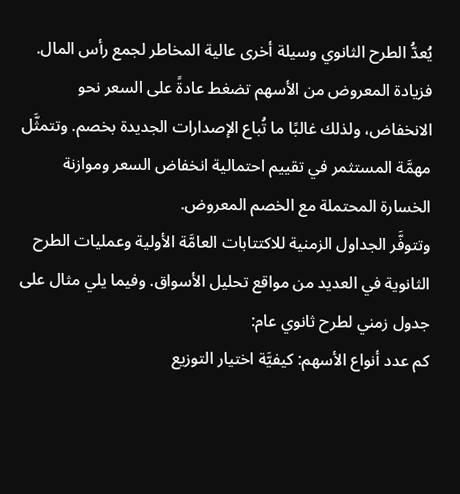يُعدُّ الطرح الثانوي وسيلة أخرى عالية المخاطر لجمع رأس المال. فزيادة المعروض من الأسهم تضغط عادةً على السعر نحو الانخفاض، ولذلك غالبًا ما تُباع الإصدارات الجديدة بخصم. وتتمثَّل مهمَّة المستثمر في تقييم احتمالية انخفاض السعر وموازنة الخسارة المحتملة مع الخصم المعروض.
وتتوفَّر الجداول الزمنية للاكتتابات العامَّة الأولية وعمليات الطرح الثانوية في العديد من مواقع تحليل الأسواق. وفيما يلي مثال على جدول زمني لطرح ثانوي عام:
كم عدد أنواع الأسهم: كيفيَّة اختيار التوزيع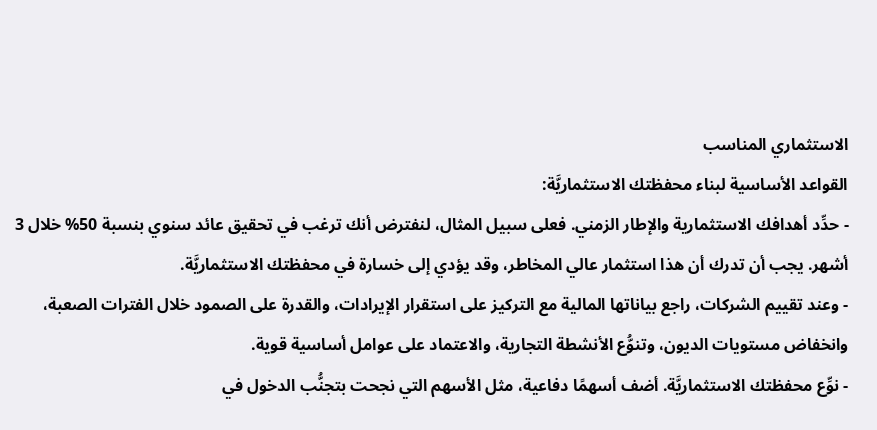الاستثماري المناسب
القواعد الأساسية لبناء محفظتك الاستثماريَّة:
- حدِّد أهدافك الاستثمارية والإطار الزمني. فعلى سبيل المثال، لنفترض أنك ترغب في تحقيق عائد سنوي بنسبة 50% خلال 3 أشهر. يجب أن تدرك أن هذا استثمار عالي المخاطر، وقد يؤدي إلى خسارة في محفظتك الاستثماريَّة.
- وعند تقييم الشركات، راجع بياناتها المالية مع التركيز على استقرار الإيرادات، والقدرة على الصمود خلال الفترات الصعبة، وانخفاض مستويات الديون، وتنوُّع الأنشطة التجارية، والاعتماد على عوامل أساسية قوية.
- نوِّع محفظتك الاستثماريَّة. أضف أسهمًا دفاعية، مثل الأسهم التي نجحت بتجنُّب الدخول في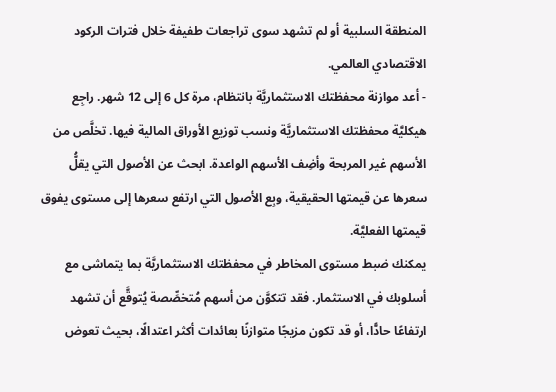المنطقة السلبية أو لم تشهد سوى تراجعات طفيفة خلال فترات الركود الاقتصادي العالمي.
- أعد موازنة محفظتك الاستثماريَّة بانتظام، مرة كل 6 إلى 12 شهر. راجِع هيكليَّة محفظتك الاستثماريَّة ونسب توزيع الأوراق المالية فيها. تخلَّص من الأسهم غير المربحة وأضِف الأسهم الواعدة. ابحث عن الأصول التي يقلُّ سعرها عن قيمتها الحقيقية، وبِع الأصول التي ارتفع سعرها إلى مستوى يفوق قيمتها الفعليَّة.
يمكنك ضبط مستوى المخاطر في محفظتك الاستثماريَّة بما يتماشى مع أسلوبك في الاستثمار. فقد تتكوَّن من أسهم مُتخصِّصة يُتوقَّع أن تشهد ارتفاعًا حادًّا، أو قد تكون مزيجًا متوازنًا بعائدات أكثر اعتدالًا، بحيث تعوض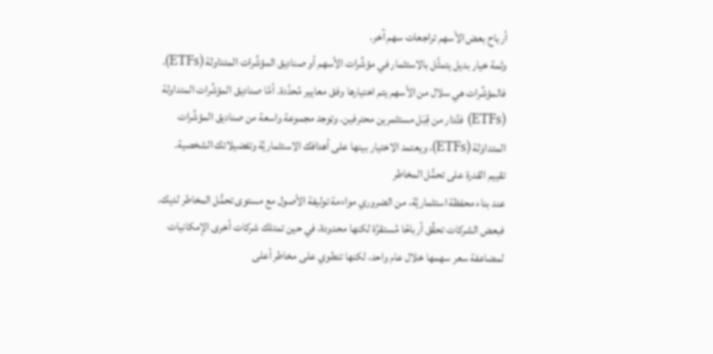أرباح بعض الأسهم تراجعات سهم آخر.
وثمة خيار بديل يتمثَّل بالاستثمار في مؤشِّرات الأسهم أو صناديق المؤشِّرات المتداولة (ETFs). فالمؤشِّرات هي سلال من الأسهم يتم اختيارها وفق معايير مُحدَّدة. أمَّا صناديق المؤشِّرات المتداولة (ETFs) فتُدار من قِبَل مستثمرين محترفين. وتوجد مجموعة واسعة من صناديق المؤشِّرات المتداوَلة (ETFs)، ويعتمد الاختيار بينها على أهدافك الاستثماريَّة وتفضيلاتك الشخصية.
تقييم القدرة على تحمُّل المخاطر
عند بناء محفظة استثماريَّة، من الضروري مواءمة توليفة الأصول مع مستوى تحمُّل المخاطر لديك. فبعض الشركات تحقِّق أرباحًا مُستقرَّة لكنها محدودة، في حين تمتلك شركات أخرى الإمكانيات لمضاعفة سعر سهمها خلال عام واحد، لكنها تنطوي على مخاطر أعلى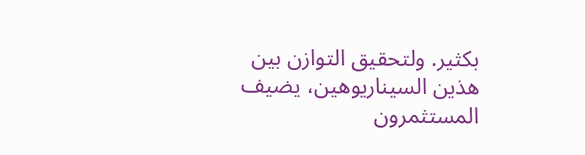بكثير. ولتحقيق التوازن بين هذين السيناريوهين، يضيف المستثمرون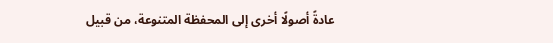عادةً أصولًا أخرى إلى المحفظة المتنوعة، من قبيل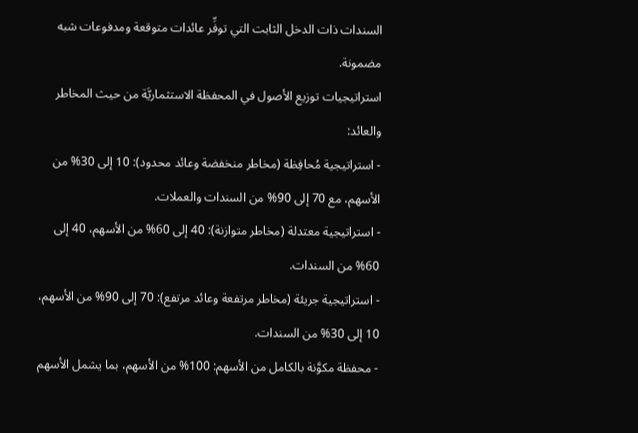السندات ذات الدخل الثابت التي توفِّر عائدات متوقعة ومدفوعات شبه مضمونة.
استراتيجيات توزيع الأصول في المحفظة الاستثماريَّة من حيث المخاطر والعائد:
- استراتيجية مُحافِظة (مخاطر منخفضة وعائد محدود): 10 إلى 30% من الأسهم، مع 70 إلى 90% من السندات والعملات.
- استراتيجية معتدلة (مخاطر متوازنة): 40 إلى 60% من الأسهم، 40 إلى 60% من السندات.
- استراتيجية جريئة (مخاطر مرتفعة وعائد مرتفع): 70 إلى 90% من الأسهم، 10 إلى 30% من السندات.
- محفظة مكوَّنة بالكامل من الأسهم: 100% من الأسهم، بما يشمل الأسهم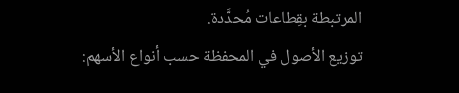المرتبطة بقِطاعات مُحدَّدة.
توزيع الأصول في المحفظة حسب أنواع الأسهم: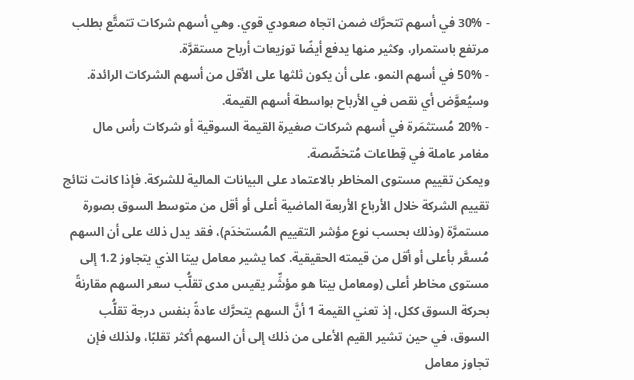- 30% في أسهم تتحرَّك ضمن اتجاه صعودي قوي. وهي أسهم شركات تتمتَّع بطلب مرتفع باستمرار، وكثير منها يدفع أيضًا توزيعات أرباح مستقرَّة.
- 50% في أسهم النمو، على أن يكون ثلثها على الأقل من أسهم الشركات الرائدة. وسيُعوَّض أي نقص في الأرباح بواسطة أسهم القيمة.
- 20% مُستثمَرة في أسهم شركات صغيرة القيمة السوقية أو شركات رأس مال مغامر عاملة في قِطاعات مُتخصِّصة.
ويمكن تقييم مستوى المخاطر بالاعتماد على البيانات المالية للشركة. فإذا كانت نتائج تقييم الشركة خلال الأرباع الأربعة الماضية أعلى أو أقل من متوسط السوق بصورة مستمرَّة (وذلك بحسب نوع مؤشر التقييم المُستخدَم)، فقد يدل ذلك على أن السهم مُسعَّر بأعلى أو أقل من قيمته الحقيقية. كما يشير معامل بيتا الذي يتجاوز 1.2 إلى مستوى مخاطر أعلى (ومعامل بيتا هو مؤشِّر يقيس مدى تقلُّب سعر السهم مقارنةً بحركة السوق ككل، إذ تعني القيمة 1 أنَّ السهم يتحرَّك عادةً بنفس درجة تقلُّب السوق، في حين تشير القيم الأعلى من ذلك إلى أن السهم أكثر تقلبًا، ولذلك فإن تجاوز معامل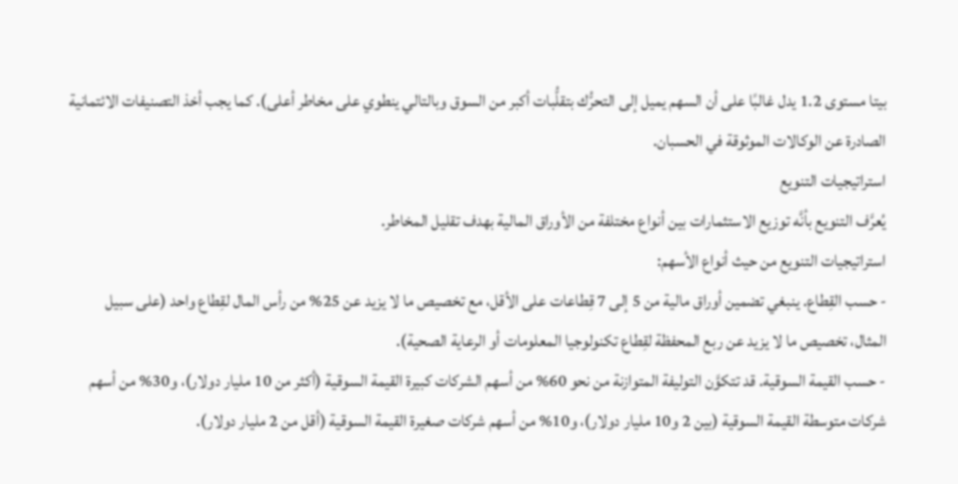بيتا مستوى 1.2 يدل غالبًا على أن السهم يميل إلى التحرُّك بتقلُّبات أكبر من السوق وبالتالي ينطوي على مخاطر أعلى). كما يجب أخذ التصنيفات الائتمانية الصادرة عن الوكالات الموثوقة في الحسبان.
استراتيجيات التنويع
يُعرَّف التنويع بأنَّه توزيع الاستثمارات بين أنواع مختلفة من الأوراق المالية بهدف تقليل المخاطر.
استراتيجيات التنويع من حيث أنواع الأسهم:
- حسب القِطاع. ينبغي تضمين أوراق مالية من 5 إلى 7 قِطاعات على الأقل، مع تخصيص ما لا يزيد عن 25% من رأس المال لقِطاع واحد (على سبيل المثال، تخصيص ما لا يزيد عن ربع المحفظة لقِطاع تكنولوجيا المعلومات أو الرعاية الصحية).
- حسب القيمة السوقية. قد تتكوَّن التوليفة المتوازنة من نحو 60% من أسهم الشركات كبيرة القيمة السوقية (أكثر من 10 مليار دولار)، و30% من أسهم شركات متوسطة القيمة السوقية (بين 2 و10 مليار دولار)، و10% من أسهم شركات صغيرة القيمة السوقية (أقل من 2 مليار دولار).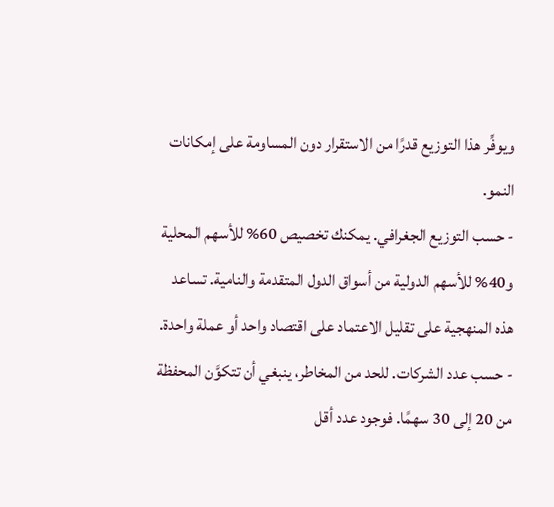ويوفِّر هذا التوزيع قدرًا من الاستقرار دون المساومة على إمكانات النمو.
- حسب التوزيع الجغرافي. يمكنك تخصيص 60% للأسهم المحلية و40% للأسهم الدولية من أسواق الدول المتقدمة والنامية. تساعد هذه المنهجية على تقليل الاعتماد على اقتصاد واحد أو عملة واحدة.
- حسب عدد الشركات. للحد من المخاطر، ينبغي أن تتكوَّن المحفظة من 20 إلى 30 سهمًا. فوجود عدد أقل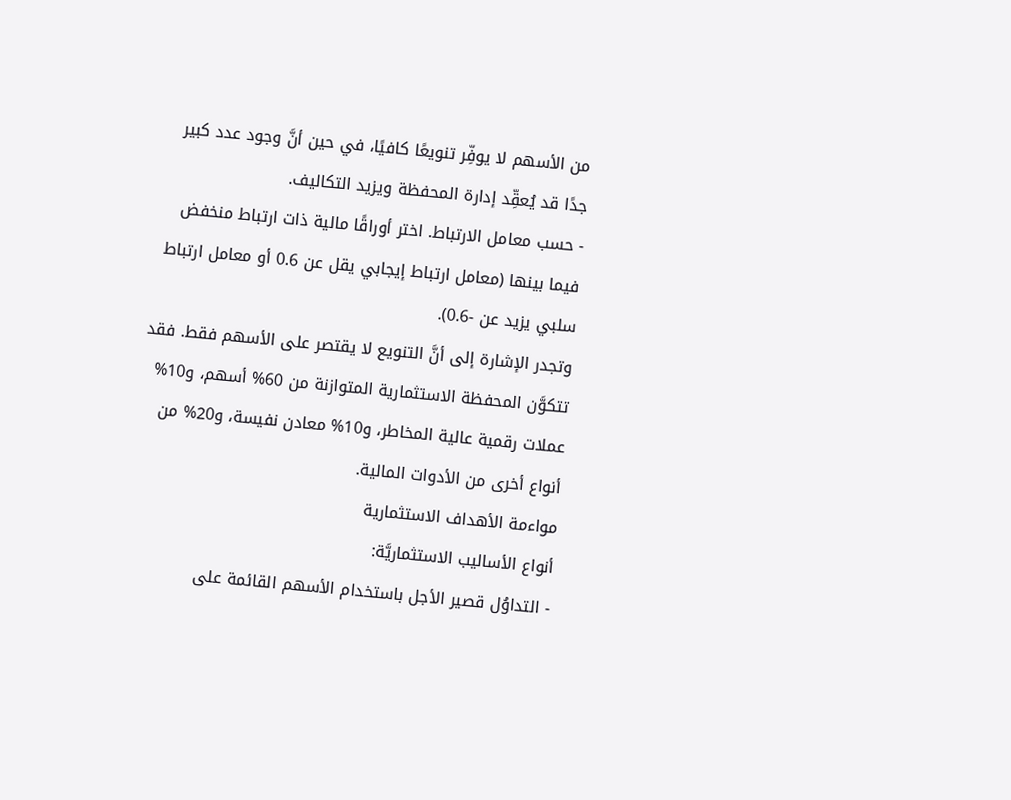من الأسهم لا يوفِّر تنويعًا كافيًا، في حين أنَّ وجود عدد كبير جدًا قد يُعقِّد إدارة المحفظة ويزيد التكاليف.
- حسب معامل الارتباط. اختر أوراقًا مالية ذات ارتباط منخفض فيما بينها (معامل ارتباط إيجابي يقل عن 0.6 أو معامل ارتباط سلبي يزيد عن -0.6).
وتجدر الإشارة إلى أنَّ التنويع لا يقتصر على الأسهم فقط. فقد تتكوَّن المحفظة الاستثمارية المتوازنة من 60% أسهم، و10% عملات رقمية عالية المخاطر، و10% معادن نفيسة، و20% من أنواع أخرى من الأدوات المالية.
مواءمة الأهداف الاستثمارية
أنواع الأساليب الاستثماريَّة:
- التداوُل قصير الأجل باستخدام الأسهم القائمة على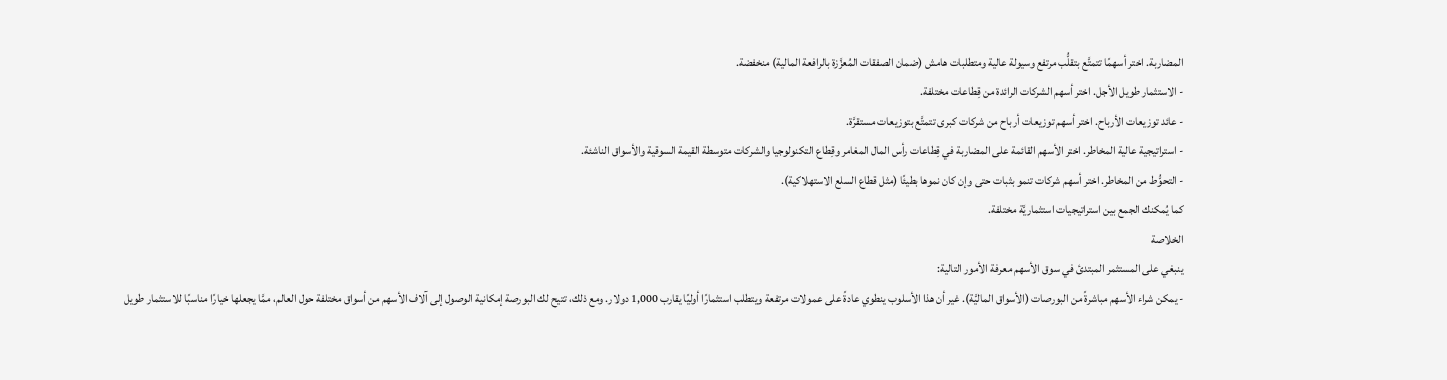المضاربة. اختر أسهمًا تتمتَّع بتقلُّب مرتفع وسيولة عالية ومتطلبات هامش (ضمان الصفقات المُعزَّزة بالرافعة المالية) منخفضة.
- الاستثمار طويل الأجل. اختر أسهم الشركات الرائدة من قِطاعات مختلفة.
- عائد توزيعات الأرباح. اختر أسهم توزيعات أرباح من شركات كبرى تتمتَّع بتوزيعات مستقرَّة.
- استراتيجية عالية المخاطر. اختر الأسهم القائمة على المضاربة في قِطاعات رأس المال المغامر وقِطاع التكنولوجيا والشركات متوسطة القيمة السوقية والأسواق الناشئة.
- التحوُّط من المخاطر. اختر أسهم شركات تنمو بثبات حتى وإن كان نموها بطيئًا (مثل قطاع السلع الاستهلاكية).
كما يُمكنك الجمع بين استراتيجيات استثماريَّة مختلفة.
الخلاصة
ينبغي على المستثمر المبتدئ في سوق الأسهم معرفة الأمور التالية:
- يمكن شراء الأسهم مباشرةً من البورصات (الأسواق الماليَّة). غير أن هذا الأسلوب ينطوي عادةً على عمولات مرتفعة ويتطلب استثمارًا أوليًا يقارب 1,000 دولار. ومع ذلك، تتيح لك البورصة إمكانية الوصول إلى آلاف الأسهم من أسواق مختلفة حول العالم، ممَّا يجعلها خيارًا مناسبًا للاستثمار طويل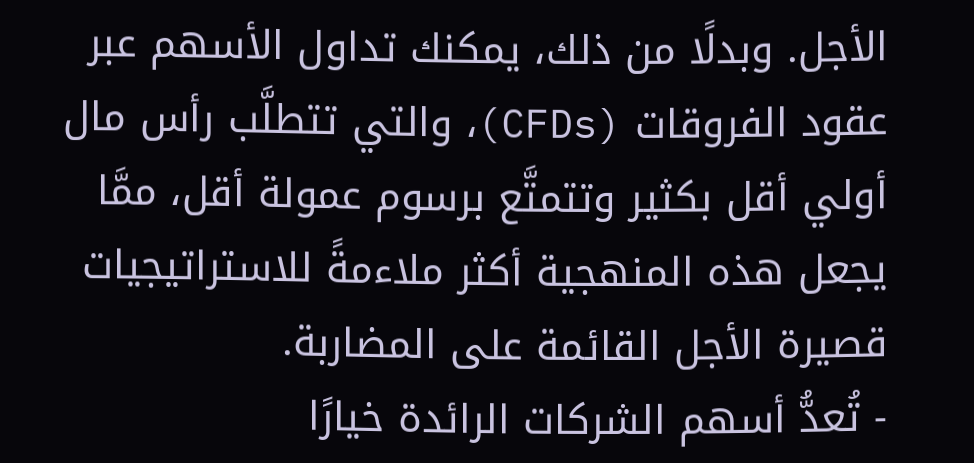الأجل. وبدلًا من ذلك، يمكنك تداول الأسهم عبر عقود الفروقات (CFDs)، والتي تتطلَّب رأس مال أولي أقل بكثير وتتمتَّع برسوم عمولة أقل، ممَّا يجعل هذه المنهجية أكثر ملاءمةً للاستراتيجيات قصيرة الأجل القائمة على المضاربة.
- تُعدُّ أسهم الشركات الرائدة خيارًا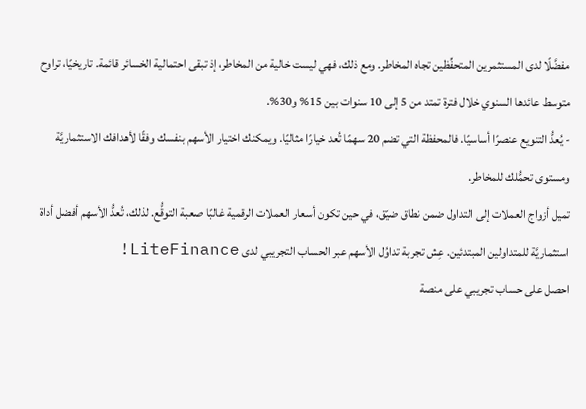مفضَّلًا لدى المستثمرين المتحفِّظين تجاه المخاطر. ومع ذلك، فهي ليست خالية من المخاطر، إذ تبقى احتمالية الخسائر قائمة. تاريخيًا، تراوح متوسط عائدها السنوي خلال فترة تمتد من 5 إلى 10 سنوات بين 15% و30%.
- يُعدُّ التنويع عنصرًا أساسيًا. فالمحفظة التي تضم 20 سهمًا تُعد خيارًا مثاليًا. ويمكنك اختيار الأسهم بنفسك وفقًا لأهدافك الاستثماريَّة ومستوى تحمُّلك للمخاطر.
تميل أزواج العملات إلى التداول ضمن نطاق ضيّق، في حين تكون أسعار العملات الرقمية غالبًا صعبة التوقُّع. لذلك، تُعدُّ الأسهم أفضل أداة استثماريَّة للمتداولين المبتدئين. عِش تجربة تداوُل الأسهم عبر الحساب التجريبي لدى LiteFinance!
احصل على حساب تجريبي على منصة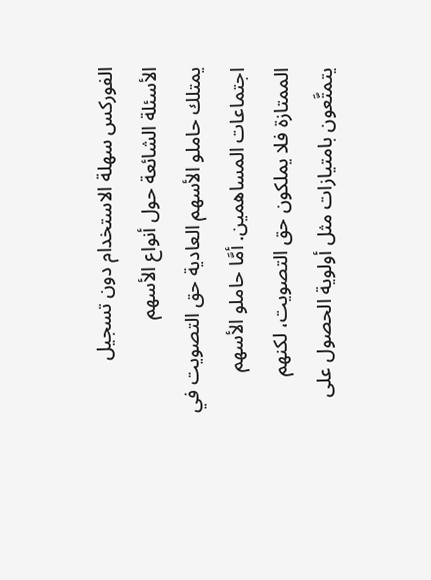الفوركس سهلة الاستخدام دون تسجيل
الأسئلة الشائعة حول أنواع الأسهم
يمتلك حاملو الأسهم العادية حق التصويت في اجتماعات المساهمين. أمَّا حاملو الأسهم الممتازة فلا يملكون حق التصويت، لكنهم يتمتَّعون بامتيازات مثل أولوية الحصول على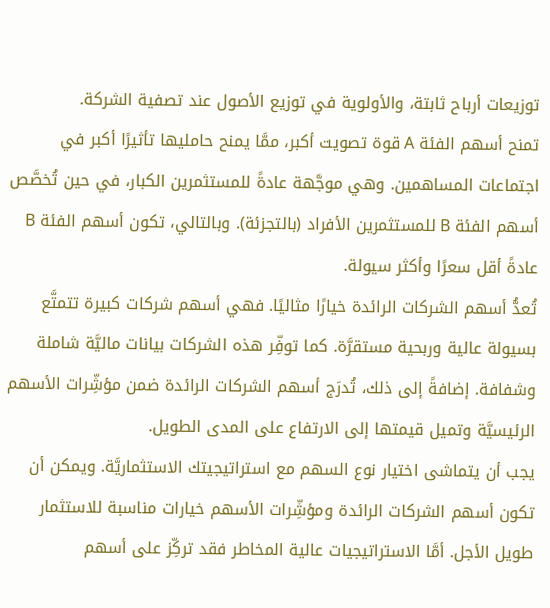توزيعات أرباح ثابتة، والأولوية في توزيع الأصول عند تصفية الشركة.
تمنح أسهم الفئة A قوة تصويت أكبر، ممَّا يمنح حامليها تأثيرًا أكبر في اجتماعات المساهمين. وهي موجَّهة عادةً للمستثمرين الكبار، في حين تُخصَّص أسهم الفئة B للمستثمرين الأفراد (بالتجزئة). وبالتالي، تكون أسهم الفئة B عادةً أقل سعرًا وأكثر سيولة.
تُعدُّ أسهم الشركات الرائدة خيارًا مثاليًا. فهي أسهم شركات كبيرة تتمتَّع بسيولة عالية وربحية مستقرَّة. كما توفِّر هذه الشركات بيانات ماليَّة شاملة وشفافة. إضافةً إلى ذلك، تُدرَج أسهم الشركات الرائدة ضمن مؤشِّرات الأسهم الرئيسيَّة وتميل قيمتها إلى الارتفاع على المدى الطويل.
يجب أن يتماشى اختيار نوع السهم مع استراتيجيتك الاستثماريَّة. ويمكن أن تكون أسهم الشركات الرائدة ومؤشِّرات الأسهم خيارات مناسبة للاستثمار طويل الأجل. أمَّا الاستراتيجيات عالية المخاطر فقد تركِّز على أسهم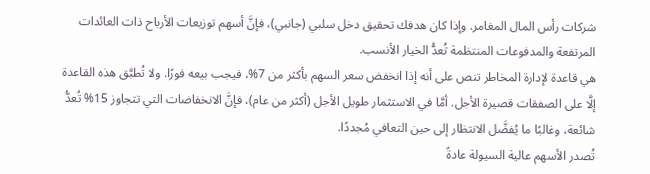شركات رأس المال المغامر. وإذا كان هدفك تحقيق دخل سلبي (جانبي)، فإنَّ أسهم توزيعات الأرباح ذات العائدات المرتفعة والمدفوعات المنتظمة تُعدُّ الخيار الأنسب.
هي قاعدة لإدارة المخاطر تنص على أنه إذا انخفض سعر السهم بأكثر من 7%، فيجب بيعه فورًا. ولا تُطبَّق هذه القاعدة إلَّا على الصفقات قصيرة الأجل. أمَّا في الاستثمار طويل الأجل (أكثر من عام)، فإنَّ الانخفاضات التي تتجاوز 15% تُعدُّ شائعة، وغالبًا ما يُفضَّل الانتظار إلى حين التعافي مُجددًا.
تُصدر الأسهم عالية السيولة عادةً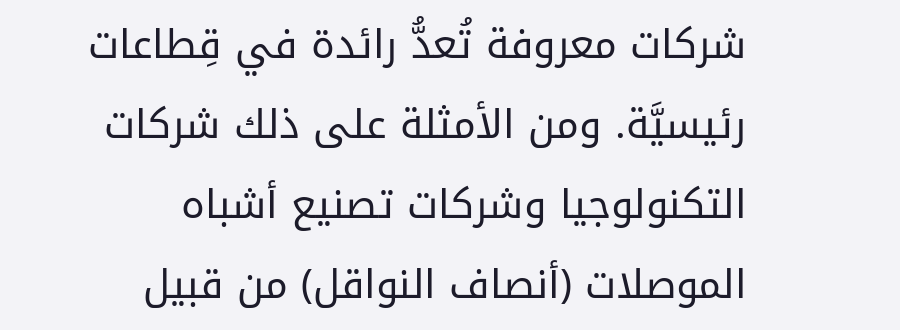شركات معروفة تُعدُّ رائدة في قِطاعات رئيسيَّة. ومن الأمثلة على ذلك شركات التكنولوجيا وشركات تصنيع أشباه الموصلات (أنصاف النواقل) من قبيل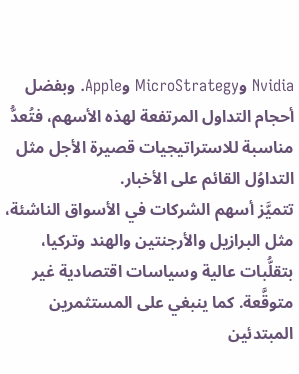Nvidia وMicroStrategy وApple. وبفضل أحجام التداول المرتفعة لهذه الأسهم، فتُعدُّ مناسبة للاستراتيجيات قصيرة الأجل مثل التداوُل القائم على الأخبار.
تتميَّز أسهم الشركات في الأسواق الناشئة، مثل البرازيل والأرجنتين والهند وتركيا، بتقلُّبات عالية وسياسات اقتصادية غير متوقَّعة. كما ينبغي على المستثمرين المبتدئين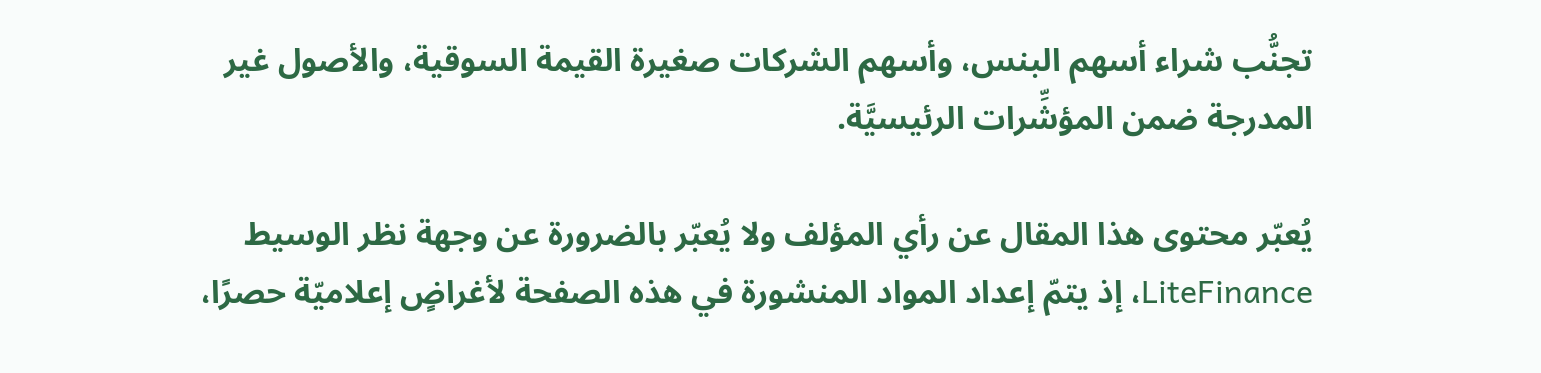تجنُّب شراء أسهم البنس، وأسهم الشركات صغيرة القيمة السوقية، والأصول غير المدرجة ضمن المؤشِّرات الرئيسيَّة.

يُعبّر محتوى هذا المقال عن رأي المؤلف ولا يُعبّر بالضرورة عن وجهة نظر الوسيط LiteFinance، إذ يتمّ إعداد المواد المنشورة في هذه الصفحة لأغراضٍ إعلاميّة حصرًا،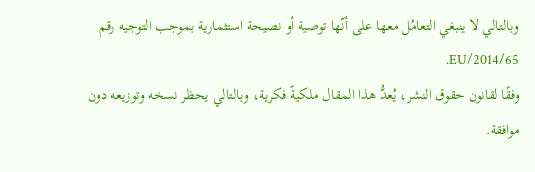وبالتالي لا ينبغي التعامُل معها على أنّها توصية أو نصيحة استثمارية بموجب التوجيه رقم 2014/65/EU.
وفقًا لقانون حقوق النشر، يُعدُّ هذا المقال ملكيةً فكرية، وبالتالي يحظر نسخه وتوزيعه دون موافقة.